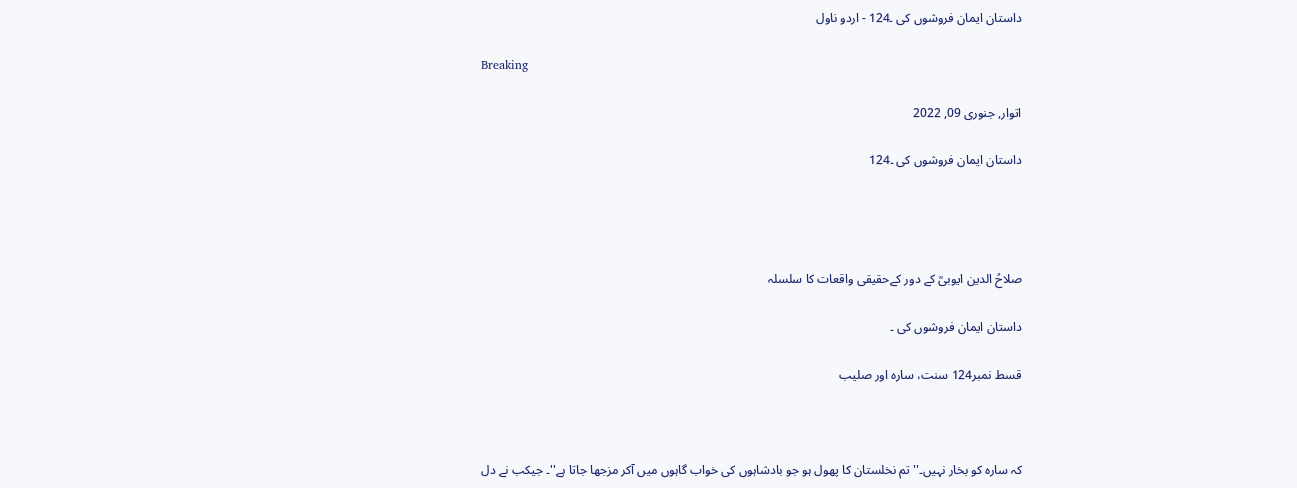داستان ایمان فروشوں کی ۔124 - اردو ناول

Breaking

اتوار, جنوری 09, 2022

داستان ایمان فروشوں کی ۔124




صلاحُ الدین ایوبیؒ کے دور کےحقیقی واقعات کا سلسلہ

داستان ایمان فروشوں کی ۔

قسط نمبر124 سنت، سارہ اور صلیب



کہ سارہ کو بخار نہیں۔'' تم نخلستان کا پھول ہو جو بادشاہوں کی خواب گاہوں میں آکر مزجھا جاتا ہے''۔ جیکب نے دل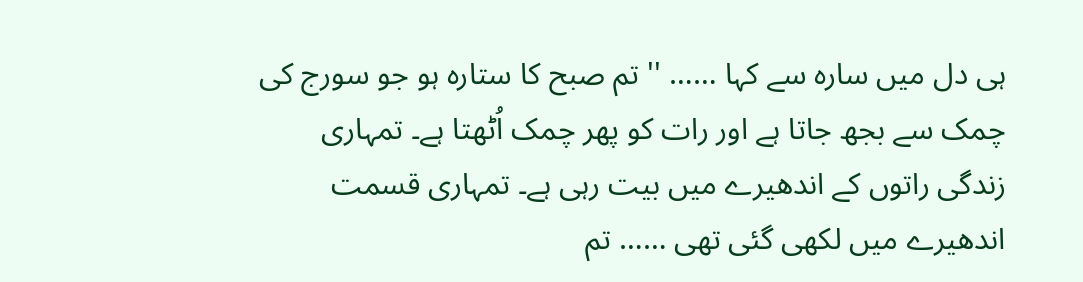ہی دل میں سارہ سے کہا …… '' تم صبح کا ستارہ ہو جو سورج کی چمک سے بجھ جاتا ہے اور رات کو پھر چمک اُٹھتا ہے۔ تمہاری زندگی راتوں کے اندھیرے میں بیت رہی ہے۔ تمہاری قسمت اندھیرے میں لکھی گئی تھی …… تم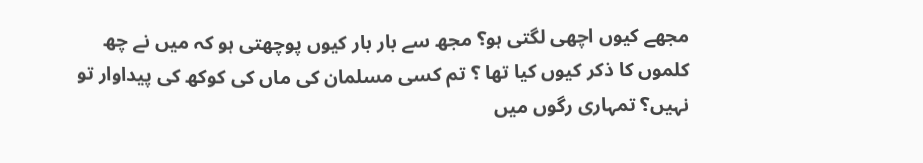مجھے کیوں اچھی لگتی ہو؟ مجھ سے بار بار کیوں پوچھتی ہو کہ میں نے چھ کلموں کا ذکر کیوں کیا تھا ؟ تم کسی مسلمان کی ماں کی کوکھ کی پیداوار تو نہیں؟ تمہاری رگوں میں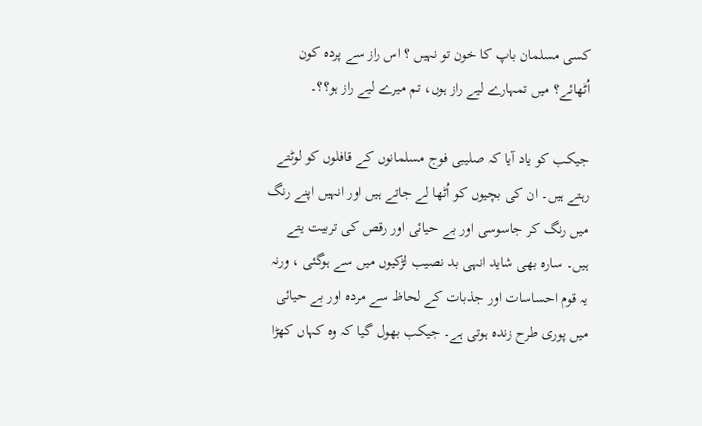کسی مسلمان باپ کا خون تو نہیں ؟ اس راز سے پردہ کون اُٹھائے؟ میں تمہارے لیے راز ہوں، تم میرے لیے راز ہو؟؟۔

جیکب کو یاد آیا کہ صلیبی فوج مسلمانوں کے قافلوں کو لوٹتے رہتے ہیں۔ ان کی بچیوں کو اُٹھا لے جاتے ہیں اور انہیں اپنے رنگ میں رنگ کر جاسوسی اور بے حیائی اور رقص کی تربیت یتے ہیں۔ سارہ بھی شاید انہی بد نصیب لڑکیوں میں سے ہوگئی ، ورنہ یہ قوم احساسات اور جذبات کے لحاظ سے مردہ اور بے حیائی میں پوری طرح زندہ ہوتی ہے۔ جیکب بھول گیا کہ وہ کہاں کھڑا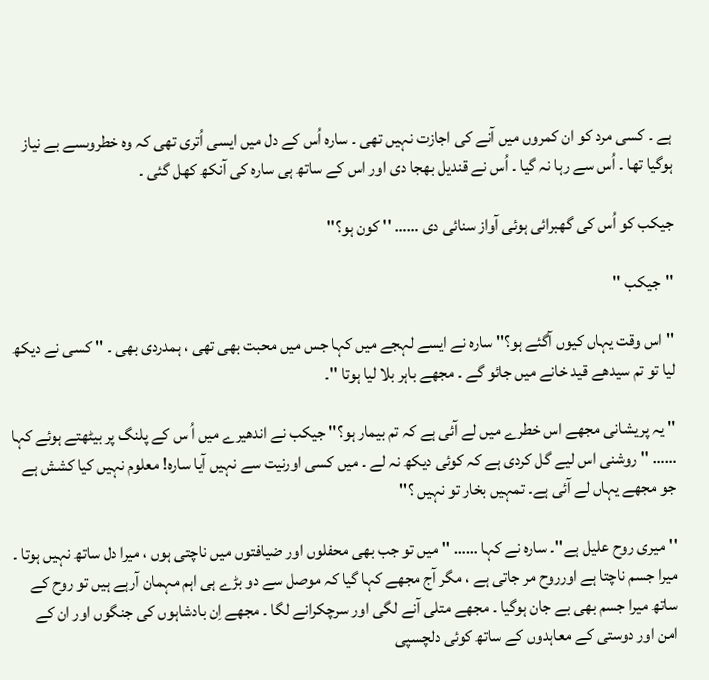ہے ۔ کسی مرد کو ان کمروں میں آنے کی اجازت نہیں تھی ۔ سارہ اُس کے دل میں ایسی اُتری تھی کہ وہ خطروںسے بے نیاز ہوگیا تھا ۔ اُس سے رہا نہ گیا ۔ اُس نے قندیل بھجا دی اور اس کے ساتھ ہی سارہ کی آنکھ کھل گئی ۔

جیکب کو اُس کی گھبرائی ہوئی آواز سنائی دی …… '' کون ہو؟''

''جیکب ''

'' اس وقت یہاں کیوں آگئے ہو؟'' سارہ نے ایسے لہجے میں کہا جس میں محبت بھی تھی ، ہمدردی بھی ۔ '' کسی نے دیکھ لیا تو تم سیدھے قید خانے میں جائو گے ۔ مجھے باہر بلا لیا ہوتا ''۔

'' یہ پریشانی مجھے اس خطرے میں لے آئی ہے کہ تم بیمار ہو؟'' جیکب نے اندھیرے میں اُ س کے پلنگ پر بیٹھتے ہوئے کہا …… '' روشنی اس لیے گل کردی ہے کہ کوئی دیکھ نہ لے ۔ میں کسی اورنیت سے نہیں آیا سارہ! معلوم نہیں کیا کشش ہے جو مجھے یہاں لے آئی ہے۔ تمہیں بخار تو نہیں ؟''

''میری روح علیل ہے''۔ سارہ نے کہا …… '' میں تو جب بھی محفلوں اور ضیافتوں میں ناچتی ہوں ، میرا دل ساتھ نہیں ہوتا ۔ میرا جسم ناچتا ہے اورروح مر جاتی ہے ، مگر آج مجھے کہا گیا کہ موصل سے دو بڑے ہی اہم مہمان آرہے ہیں تو روح کے ساتھ میرا جسم بھی بے جان ہوگیا ۔ مجھے متلی آنے لگی اور سرچکرانے لگا ۔ مجھے اِن بادشاہوں کی جنگوں اور ان کے امن اور دوستی کے معاہدوں کے ساتھ کوئی دلچسپی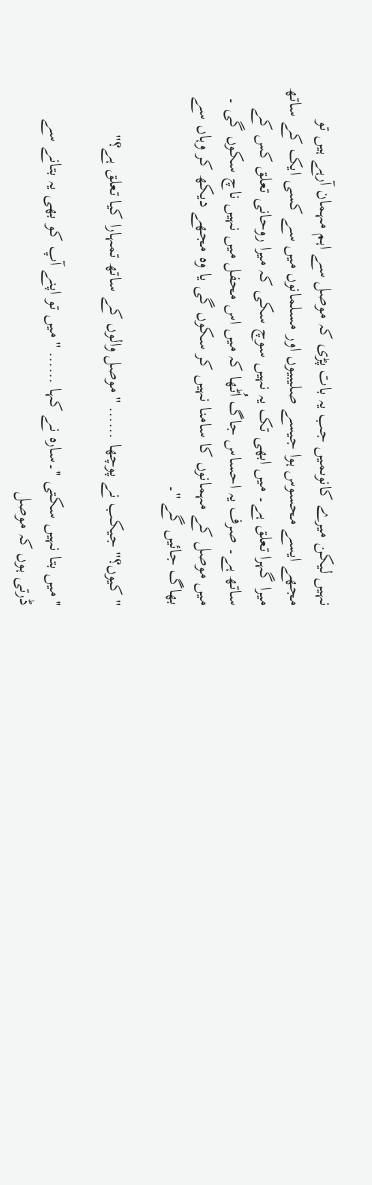نہیں لیکن میرے کانوںمیں جب یہ بات پڑی کہ موصل سے اہم مہمان آرہے ہیں تو مجھے ایسے محسوس ہوا جیسے صلیبیوں اور مسلمانوں میں سے کسی ایک کے ساتھ میرا گہرا تعلق ہے۔ میں ابھی تک یہ نہیں سوچ سکی کہ میرا روحانی تعلق کس کے ساتھ ہے۔ صرف یہ احساس جاگ اُٹھا کہ میں اس محفل میں نہیں ناچ سکوں گی ۔ میں موصل کے مہمانوں کا سامنا نہیں کر سکوں گی یا وہ مجھے دیکھ کر وہاں سے بھاگ جائیں گے ''۔

''کیوں؟'' جیکب نے پوچھا …… ''موصل والوں کے ساتھ تمہارا کیا تعلق ہے؟''

''میں بتا نہیں سکتی ''۔سارہ نے کہا …… '' میں تو اپنے آپ کو بھی یہ بتانے سے ڈرتی ہوں کہ موصل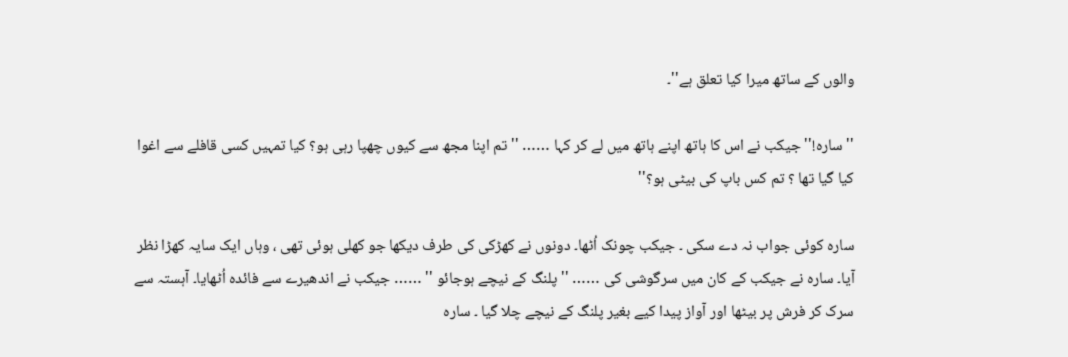والوں کے ساتھ میرا کیا تعلق ہے''۔

'' سارہ!'' جیکب نے اس کا ہاتھ اپنے ہاتھ میں لے کر کہا …… '' تم اپنا مجھ سے کیوں چھپا رہی ہو؟ کیا تمہیں کسی قافلے سے اغوا کیا گیا تھا ؟ تم کس باپ کی بیٹی ہو؟''

سارہ کوئی جواب نہ دے سکی ۔ جیکب چونک اُٹھا۔ دونوں نے کھڑکی کی طرف دیکھا جو کھلی ہوئی تھی ، وہاں ایک سایہ کھڑا نظر آیا۔ سارہ نے جیکب کے کان میں سرگوشی کی …… '' پلنگ کے نیچے ہوجائو '' …… جیکب نے اندھیرے سے فائدہ اُٹھایا۔ آہستہ سے سرک کر فرش پر بیٹھا اور آواز پیدا کیے بغیر پلنگ کے نیچے چلا گیا ۔ سارہ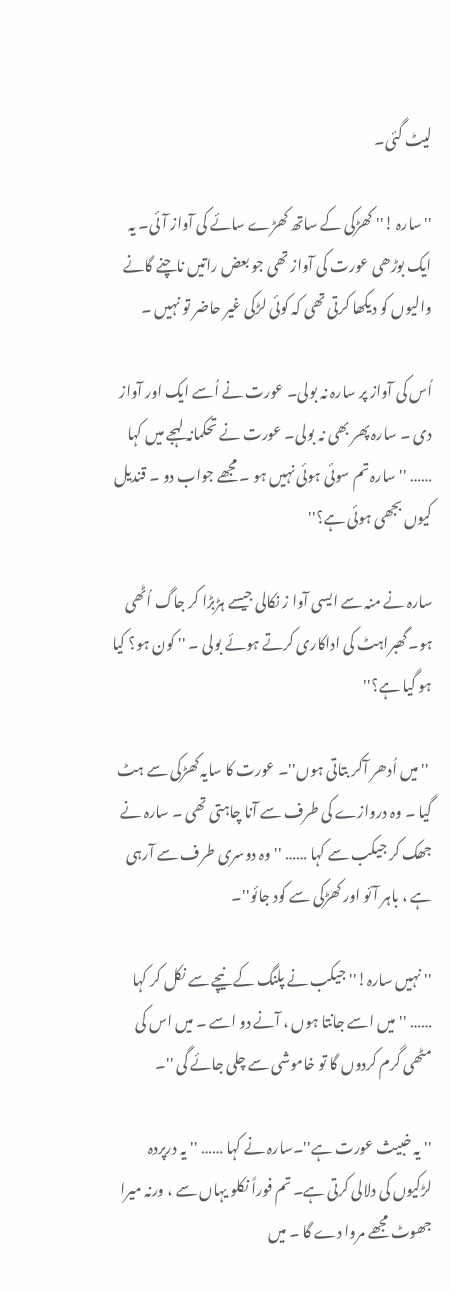لیٹ گئی۔

'' سارہ !'' کھڑکی کے ساتھ کھڑے سائے کی آواز آئی۔ یہ ایک بوڑھی عورت کی آواز تھی جو بعض راتیں ناچنے گانے والیوں کو دیکھا کرتی تھی کہ کوئی لڑکی غیر حاضر تو نہیں ۔

اُس کی آواز پر سارہ نہ بولی۔ عورت نے اُسے ایک اور آواز دی ۔ سارہ پھر بھی نہ بولی۔ عورت نے تحکمانہ لہجے میں کہا …… '' سارہ تم سوئی ہوئی نہیں ہو ۔ مجھے جواب دو ۔ قندیل کیوں بجھی ہوئی ہے؟''

سارہ نے منہ سے ایسی آوا ز نکالی جیسے ہڑبڑا کر جاگ اُٹھی ہو۔ گھبراہٹ کی اداکاری کرتے ہوئے بولی ۔ '' کون ہو؟ کیا ہو گیا ہے؟''

 '' میں اُدھر آکر بتاتی ہوں''۔ عورت کا سایہ کھڑکی سے ہٹ گیا ۔ وہ دروازے کی طرف سے آنا چاہتی تھی ۔ سارہ نے جھک کر جیکب سے کہا …… '' وہ دوسری طرف سے آرہی ہے ، باہر آئو اور کھڑکی سے کود جائو''۔

'' نہیں سارہ!'' جیکب نے پلنگ کے نیچے سے نکل کر کہا …… '' میں اسے جانتا ہوں ، آنے دو اسے ۔ میں اس کی مٹھی گرم کردوں گا تو خاموشی سے چلی جائے گی ''۔

''یہ خبیث عورت ہے''۔سارہ نے کہا …… '' یہ درپردہ لڑکیوں کی دلالی کرتی ہے۔ تم فوراً نکلو یہاں سے ، ورنہ میرا جھوٹ مجھے مروا دے گا ۔ میں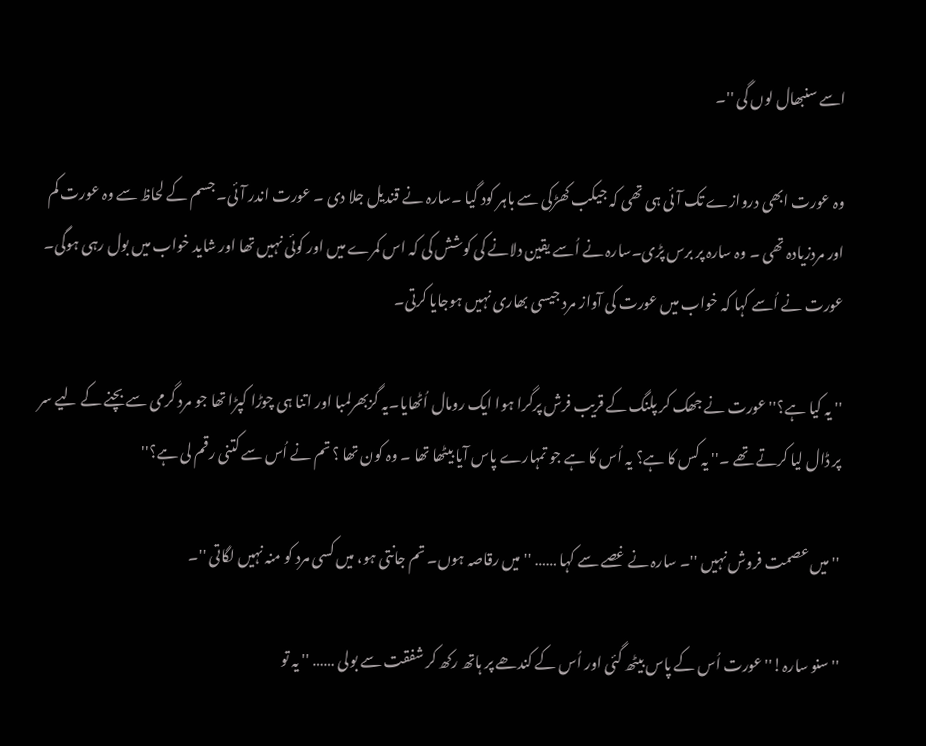اسے سنبھال لوں گی ''۔

وہ عورت ابھی دروازے تک آئی ہی تھی کہ جیکب کھڑکی سے باہر کود گیا ۔سارہ نے قندیل جلا دی ۔ عورت اندر آئی۔ جسم کے لحاظ سے وہ عورت کم اور مردزیادہ تھی ۔ وہ سارہ پر برس پڑی۔سارہ نے اُسے یقین دلانے کی کوشش کی کہ اس کمرے میں اور کوئی نہیں تھا اور شاید خواب میں بول رہی ہوگی۔ عورت نے اُسے کہا کہ خواب میں عورت کی آواز مرد جیسی بھاری نہیں ہوجایا کرتی۔

'' یہ کیا ہے؟'' عورت نے جھک کر پلنگ کے قریب فرش پرگرا ہوا ایک رومال اُٹھایا۔یہ گزبھرلمبا اور اتنا ہی چوڑا کپڑا تھا جو مرد گرمی سے بچنے کے لیے سر پر ڈال لیا کرتے تھے ۔'' یہ کس کا ہے؟ یہ اُس کا ہے جو تمہارے پاس آیا بیٹھا تھا ۔ وہ کون تھا ؟ تم نے اُس سے کتنی رقم لی ہے؟''

'' میں عصمت فروش نہیں ''۔ سارہ نے غصے سے کہا …… '' میں رقاصہ ہوں۔ تم جانتی ہو، میں کسی مرد کو منہ نہیں لگاتی ''۔

'' سنو سارہ!'' عورت اُس کے پاس بیٹھ گئی اور اُس کے کندھے پر ہاتھ رکھ کر شفقت سے بولی …… '' یہ تو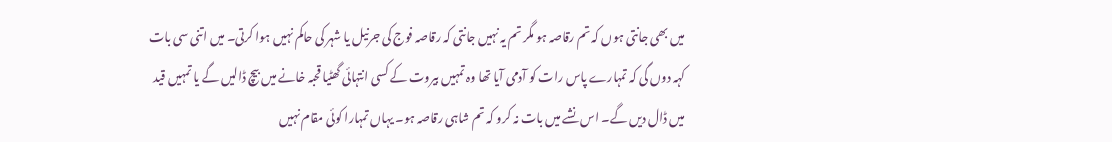میں بھی جانتی ہوں کہ تم رقاصہ ہو مگر تم یہ نہیں جانتی کہ رقاصہ فوج کی جرنیل یا شہر کی حاکم نہیں ہوا کرتی۔ میں اتنی سی بات کہہ دوں گی کہ تمہارے پاس رات کو آدمی آیا تھا وہ تمہیں بیروت کے کسی انتہائی گھٹیا قحبہ خانے میں بیچ ڈالیں گے یا تمہیں قید میں ڈال دیں گے۔ اس نشے میں بات نہ کرو کہ تم شاہی رقاصہ ہو۔ یہاں تمہارا کوئی مقام نہیں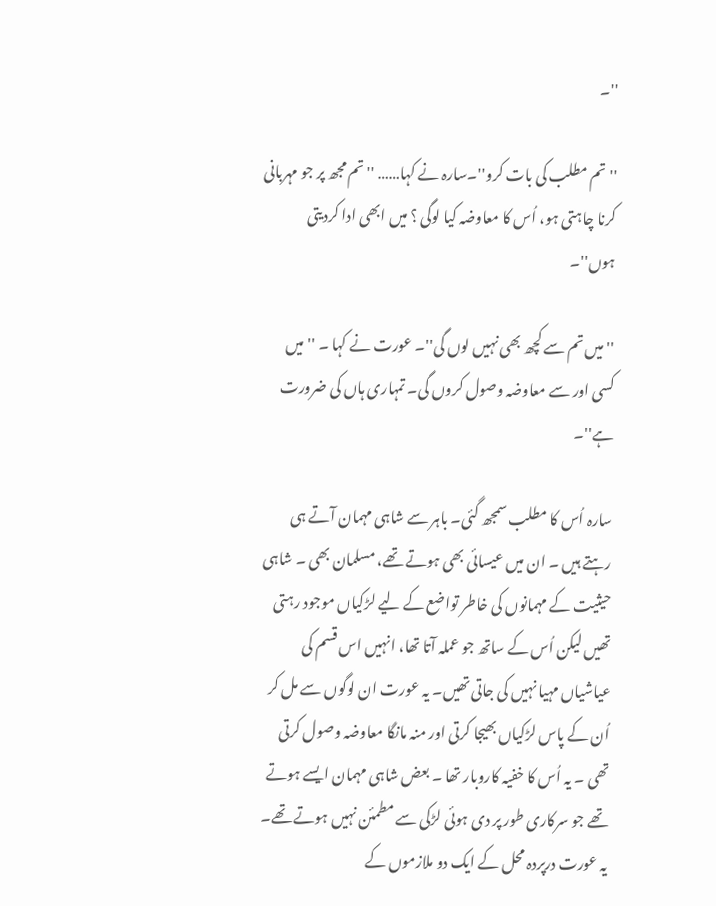''۔

''تم مطلب کی بات کرو''۔سارہ نے کہا…… '' تم مجھ پر جو مہربانی کرنا چاہتی ہو، اُس کا معاوضہ کیا لوگی ؟ میں ابھی ادا کردیتی ہوں''۔

'' میں تم سے کچھ بھی نہیں لوں گی''۔ عورت نے کہا ۔ '' میں کسی اور سے معاوضہ وصول کروں گی۔ تمہاری ہاں کی ضرورت ہے''۔

سارہ اُس کا مطلب سمجھ گئی۔ باہر سے شاہی مہمان آتے ہی رہتے ہیں ۔ ان میں عیسائی بھی ہوتے تھے، مسلمان بھی ۔ شاہی حیثیت کے مہمانوں کی خاطر تواضع کے لیے لڑکیاں موجود رہتی تھیں لیکن اُس کے ساتھ جو عملہ آتا تھا، انہیں اس قسم کی عیاشیاں مہیا نہیں کی جاتی تھیں۔ یہ عورت ان لوگوں سے مل کر اُن کے پاس لڑکیاں بھیجا کرتی اور منہ مانگا معاوضہ وصول کرتی تھی ۔ یہ اُس کا خفیہ کاروبار تھا ۔ بعض شاہی مہمان ایسے ہوتے تھے جو سرکاری طور پر دی ہوئی لڑکی سے مطمئن نہیں ہوتے تھے۔ یہ عورت درپردہ محل کے ایک دو ملازموں کے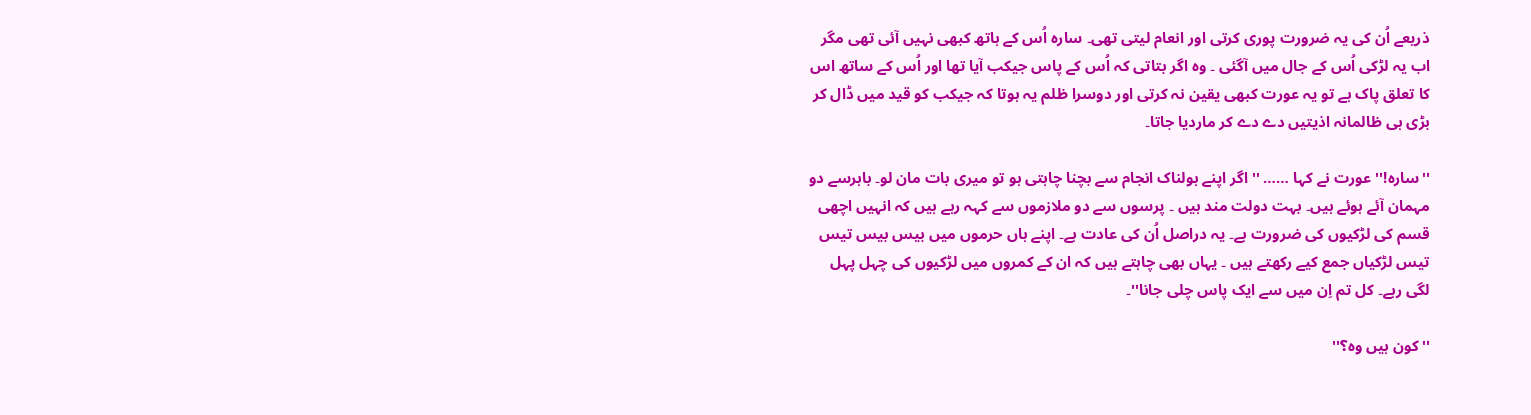ذریعے اُن کی یہ ضرورت پوری کرتی اور انعام لیتی تھی۔ سارہ اُس کے ہاتھ کبھی نہیں آئی تھی مگر اب یہ لڑکی اُس کے جال میں آگئی ۔ وہ اگر بتاتی کہ اُس کے پاس جیکب آیا تھا اور اُس کے ساتھ اس کا تعلق پاک ہے تو یہ عورت کبھی یقین نہ کرتی اور دوسرا ظلم یہ ہوتا کہ جیکب کو قید میں ڈال کر بڑی ہی ظالمانہ اذیتیں دے دے کر ماردیا جاتا۔

''سارہ!'' عورت نے کہا …… '' اگر اپنے ہولناک انجام سے بچنا چاہتی ہو تو میری بات مان لو۔ باہرسے دو مہمان آئے ہوئے ہیں۔ بہت دولت مند ہیں ۔ پرسوں سے دو ملازموں سے کہہ رہے ہیں کہ انہیں اچھی قسم کی لڑکیوں کی ضرورت ہے۔ یہ دراصل اُن کی عادت ہے۔ اپنے ہاں حرموں میں بیس بیس تیس تیس لڑکیاں جمع کیے رکھتے ہیں ۔ یہاں بھی چاہتے ہیں کہ ان کے کمروں میں لڑکیوں کی چہل پہل لگی رہے۔ کل تم اِن میں سے ایک پاس چلی جانا''۔

''کون ہیں وہ؟''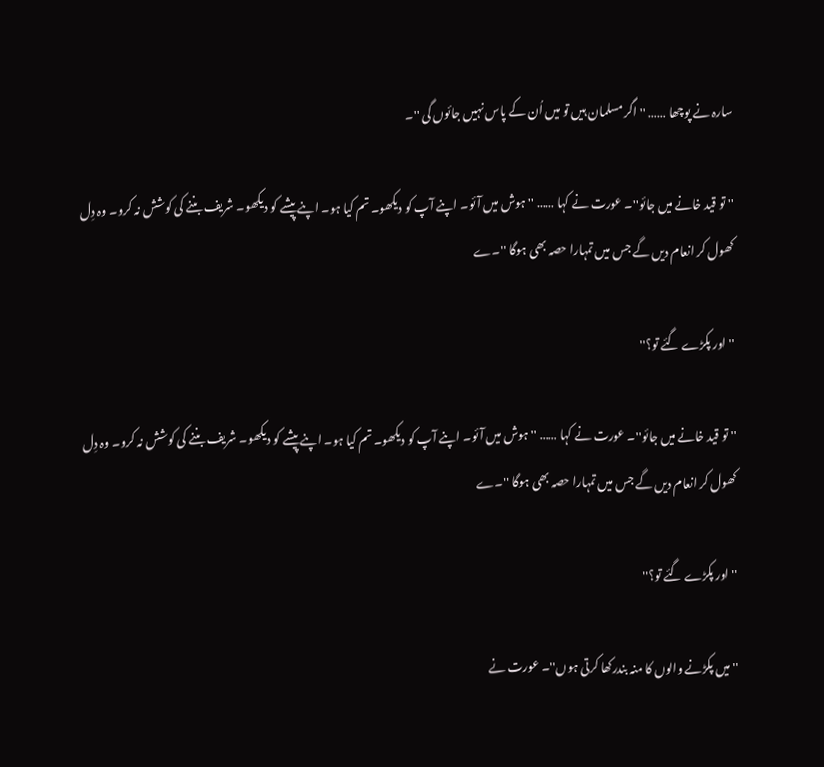سارہ نے پوچھا …… '' اگر مسلمان ہیں تو میں اُن کے پاس نہیں جائوں گی ''۔

'' تو قید خانے میں جائو''۔ عورت نے کہا …… '' ہوش میں آئو۔ اپنے آپ کو دیکھو۔ تم کیا ہو۔ اپنے پیشے کو دیکھو۔ شریف بننے کی کوشش نہ کرو۔ وہ دِل کھول کر انعام دیں گے جس میں تمہارا حصہ بھی ہوگا ''۔ے

'' اور پکڑے گئے تو؟''

'' تو قید خانے میں جائو''۔ عورت نے کہا …… '' ہوش میں آئو۔ اپنے آپ کو دیکھو۔ تم کیا ہو۔ اپنے پیشے کو دیکھو۔ شریف بننے کی کوشش نہ کرو۔ وہ دِل کھول کر انعام دیں گے جس میں تمہارا حصہ بھی ہوگا ''۔ے

'' اور پکڑے گئے تو؟''

'' میں پکڑنے والوں کا منہ بندرکھا کرتی ہوں''۔ عورت نے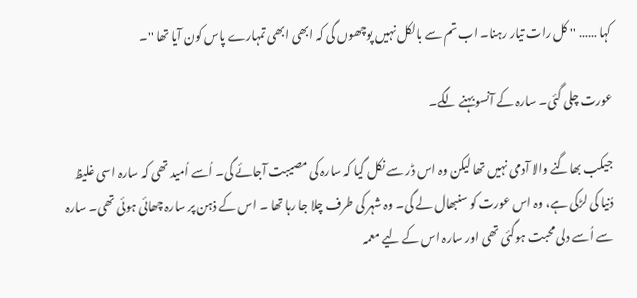کہا …… '' کل رات تیار رہنا۔ اب تم سے بالکل نہیں پوچھوں گی کہ ابھی ابھی تمہارے پاس کون آیا تھا ''۔

عورت چلی گئی۔ سارہ کے آنسو بہنے لگے۔

جیکب بھاگنے والا آدمی نہیں تھا لیکن وہ اس ڈر سے نکل گیا کہ سارہ کی مصیبت آجائے گی۔ اُسے اُمید تھی کہ سارہ اسی غلیظ دُنیا کی لڑکی ہے، وہ اس عورت کو سنبھال لے گی۔ وہ شہر کی طرف چلا جا رہا تھا ۔ اس کے ذہن پر سارہ چھائی ہوئی تھی۔ سارہ سے اُسے دلی محبت ہوگئی تھی اور سارہ اس کے لیے معمہ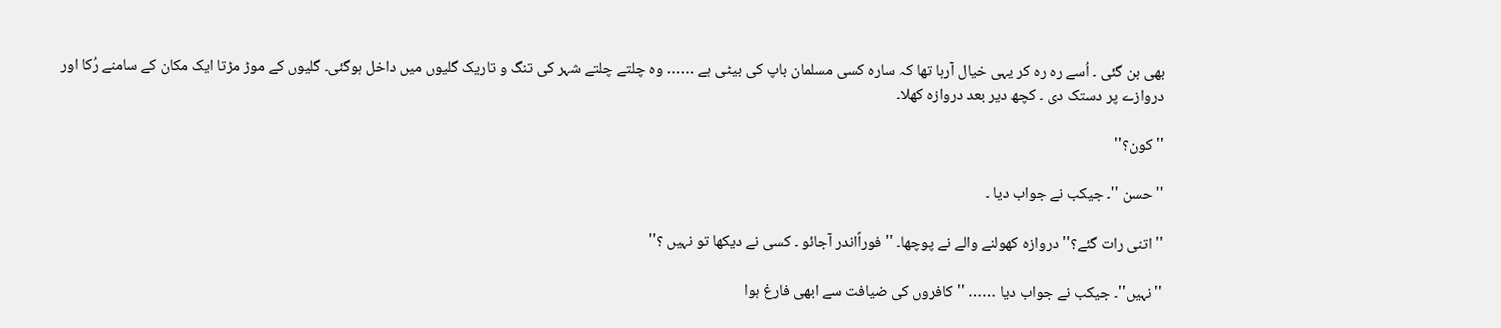بھی بن گئی ۔ اُسے رہ رہ کر یہی خیال آرہا تھا کہ سارہ کسی مسلمان باپ کی بیٹی ہے …… وہ چلتے چلتے شہر کی تنگ و تاریک گلیوں میں داخل ہوگئی۔ گلیوں کے موڑ مڑتا ایک مکان کے سامنے رُکا اور دروازے پر دستک دی ۔ کچھ دیر بعد دروازہ کھلا۔

''کون؟''

''حسن ''۔ جیکب نے جواب دیا ۔

'' اتنی رات گئے؟'' دروازہ کھولنے والے نے پوچھا۔ '' فوراًاندر آجائو ۔ کسی نے دیکھا تو نہیں ؟''

''نہیں''۔ جیکب نے جواب دیا …… ''کافروں کی ضیافت سے ابھی فارغ ہوا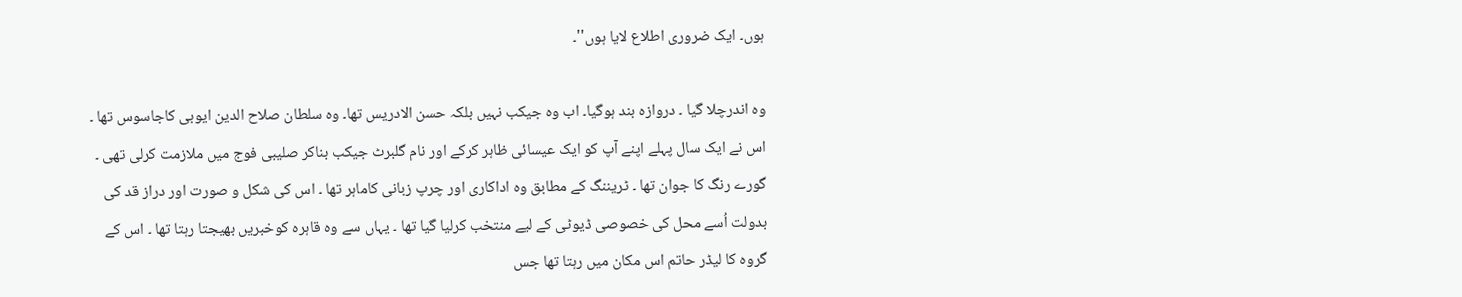ہوں۔ ایک ضروری اطلاع لایا ہوں''۔

وہ اندرچلا گیا ۔ دروازہ بند ہوگیا۔ اب وہ جیکب نہیں بلکہ حسن الادریس تھا۔ وہ سلطان صلاح الدین ایوبی کاجاسوس تھا ۔ اس نے ایک سال پہلے اپنے آپ کو ایک عیسائی ظاہر کرکے اور نام گلبرٹ جیکب بناکر صلیبی فوج میں ملازمت کرلی تھی ۔ گورے رنگ کا جوان تھا ۔ ٹریننگ کے مطابق وہ اداکاری اور چرپ زبانی کاماہر تھا ۔ اس کی شکل و صورت اور دراز قد کی بدولت اُسے محل کی خصوصی ڈیوٹی کے لیے منتخب کرلیا گیا تھا ۔ یہاں سے وہ قاہرہ کوخبریں بھیجتا رہتا تھا ۔ اس کے گروہ کا لیڈر حاتم اس مکان میں رہتا تھا جس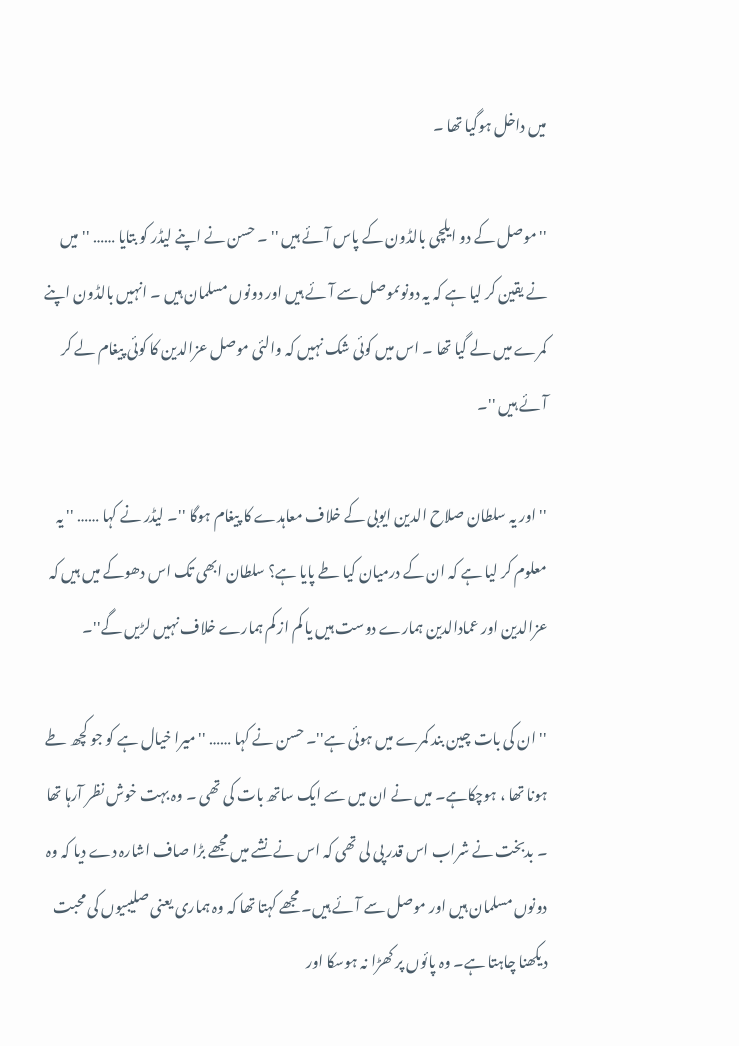میں داخل ہوگیا تھا ۔

'' موصل کے دو ایلچی بالڈون کے پاس آئے ہیں '' ۔ حسن نے اپنے لیڈر کو بتایا …… '' میں نے یقین کر لیا ہے کہ یہ دونوںموصل سے آئے ہیں اور دونوں مسلمان ہیں ۔ انہیں بالڈون اپنے کمرے میں لے گیا تھا ۔ اس میں کوئی شک نہیں کہ والئی موصل عزالدین کا کوئی پیغام لے کر آئے ہیں ''۔

'' اور یہ سلطان صلاح الدین ایوبی کے خلاف معاہدے کا پیغام ہوگا ''۔ لیڈر نے کہا …… '' یہ معلوم کر لیا ہے کہ ان کے درمیان کیا طے پایا ہے؟ سلطان ابھی تک اس دھوکے میں ہیں کہ عزالدین اور عمادالدین ہمارے دوست ہیں یا کم از کم ہمارے خلاف نہیں لڑیں گے''۔

'' ان کی بات چین بند کمرے میں ہوئی ہے''۔ حسن نے کہا …… '' میرا خیال ہے کو جو کچھ طے ہونا تھا ، ہوچکاہے۔ میں نے ان میں سے ایک ساتھ بات کی تھی ۔ وہ بہت خوش نظر آرہا تھا ۔ بدبخت نے شراب اس قدر پی لی تھی کہ اس نے نشے میں مجھے بڑا صاف اشارہ دے دیا کہ وہ دونوں مسلمان ہیں اور موصل سے آئے ہیں۔ مجھے کہتا تھا کہ وہ ہماری یعنی صلیبیوں کی محبت دیکھنا چاہتا ہے۔ وہ پائوں پر کھڑا نہ ہوسکا اور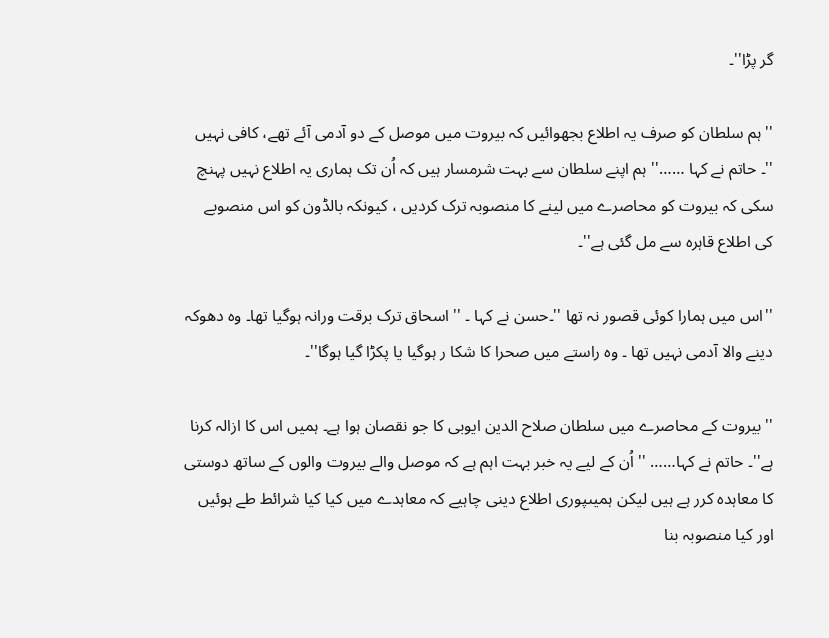گر پڑا''۔

'' ہم سلطان کو صرف یہ اطلاع بجھوائیں کہ بیروت میں موصل کے دو آدمی آئے تھے، کافی نہیں ''۔ حاتم نے کہا ……'' ہم اپنے سلطان سے بہت شرمسار ہیں کہ اُن تک ہماری یہ اطلاع نہیں پہنچ سکی کہ بیروت کو محاصرے میں لینے کا منصوبہ ترک کردیں ، کیونکہ بالڈون کو اس منصوبے کی اطلاع قاہرہ سے مل گئی ہے''۔

''اس میں ہمارا کوئی قصور نہ تھا ''۔حسن نے کہا ۔ '' اسحاق ترک برقت ورانہ ہوگیا تھا۔ وہ دھوکہ دینے والا آدمی نہیں تھا ۔ وہ راستے میں صحرا کا شکا ر ہوگیا یا پکڑا گیا ہوگا''۔

'' بیروت کے محاصرے میں سلطان صلاح الدین ایوبی کا جو نقصان ہوا ہے۔ ہمیں اس کا ازالہ کرنا ہے''۔ حاتم نے کہا…… '' اُن کے لیے یہ خبر بہت اہم ہے کہ موصل والے بیروت والوں کے ساتھ دوستی کا معاہدہ کرر ہے ہیں لیکن ہمیںپوری اطلاع دینی چاہیے کہ معاہدے میں کیا کیا شرائط طے ہوئیں اور کیا منصوبہ بنا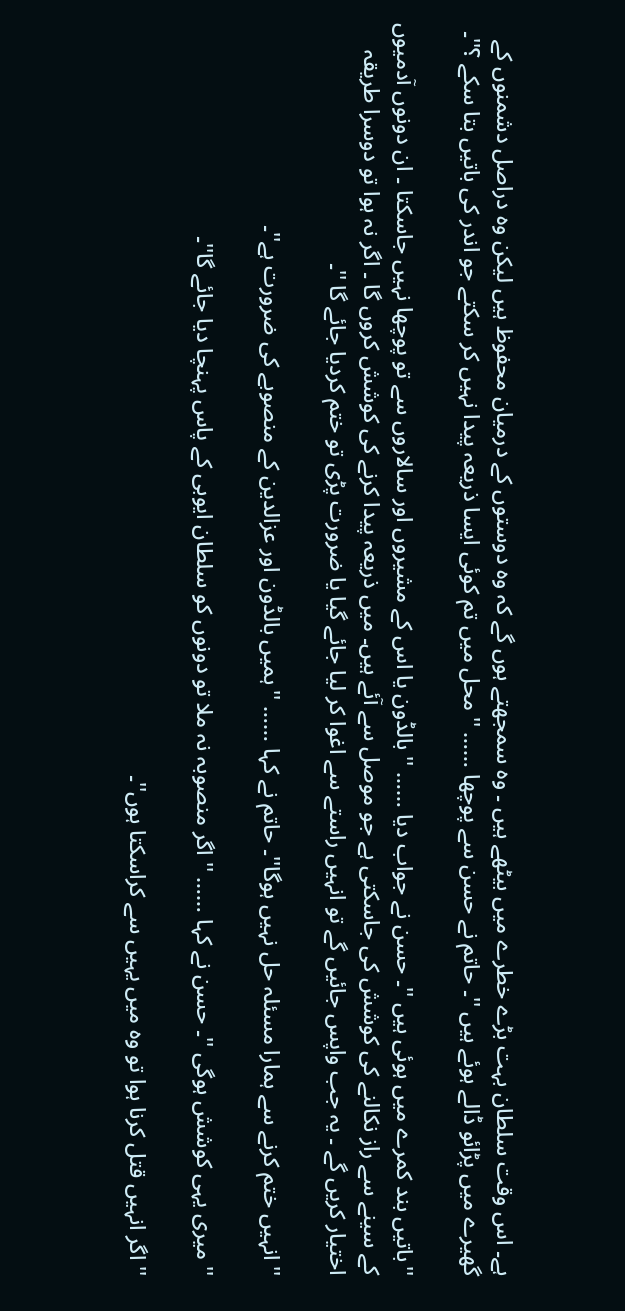ہے۔ اس وقت سلطان بہت بڑے خطرے میں بیٹھے ہیں ۔ وہ سمجھتے ہوں گے کہ وہ دوستوں کے درمیان محفوظ ہیں لیکن وہ دراصل دشمنوں کے گھیرے میں پڑائو ڈالے ہوئے ہیں ''۔ حاتم نے حسن سے پوچھا …… '' محل میں تم کوئی ایسا ذریعہ پیدا نہیں کر سکتے جو اندر کی باتیں بتا سکے ؟''۔

''باتیں بند کمرے میں ہوئی ہیں ''۔ حسن نے جواب دیا …… '' بالڈون یا اس کے مشیروں اور سالاروں سے تو پوچھا نہیں جاسکتا ۔ ان دونوں آدمیوں کے سینے سے راز نکالنے کی کوشش کی جاسکتی ہے جو موصل سے آئے ہیں۔ میں ذریعہ پیدا کرنے کی کوشش کروں گا ۔ اگر نہ ہوا تو دوسرا طریقہ اختیار کریں گے ۔ یہ جب واپس جائیں گے تو انہیں راستے سے اغوا کر لیا جائے گیا یا ضرورت پڑی تو ختم کردیا جائے گا ''۔

'' انہیں ختم کرنے سے ہمارا مسئلہ حل نہیں ہوگا''۔ حاتم نے کہا …… '' ہمیں بالڈون اور عزالدین کے منصوبے کی ضرورت ہے''۔

'' میری یہی کوشش ہوگی ''۔ حسن نے کہا …… '' اگر منصوبہ نہ ملا تو دونوں کو سلطان ایوبی کے پاس پہنچا دیا جائے گا''۔

'' اگر انہیں قتل کرنا ہوا تو وہ میں یہیں سے کراسکتا ہوں''۔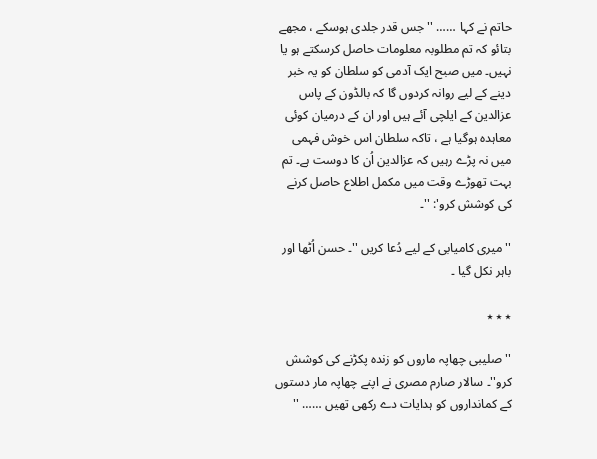حاتم نے کہا …… '' جس قدر جلدی ہوسکے ، مجھے بتائو کہ تم مطلوبہ معلومات حاصل کرسکتے ہو یا نہیں۔ میں صبح ایک آدمی کو سلطان کو یہ خبر دینے کے لیے روانہ کردوں گا کہ بالڈون کے پاس عزالدین کے ایلچی آئے ہیں اور ان کے درمیان کوئی معاہدہ ہوگیا ہے ، تاکہ سلطان اس خوش فہمی میں نہ پڑے رہیں کہ عزالدین اُن کا دوست ہے۔ تم بہت تھوڑے وقت میں مکمل اطلاع حاصل کرنے کی کوشش کرو': ''۔

'' میری کامیابی کے لیے دُعا کریں ''۔ حسن اُٹھا اور باہر نکل گیا ۔

٭ ٭ ٭

'' صلیبی چھاپہ ماروں کو زندہ پکڑنے کی کوشش کرو''۔ سالار صارم مصری نے اپنے چھاپہ مار دستوں کے کمانداروں کو ہدایات دے رکھی تھیں …… ''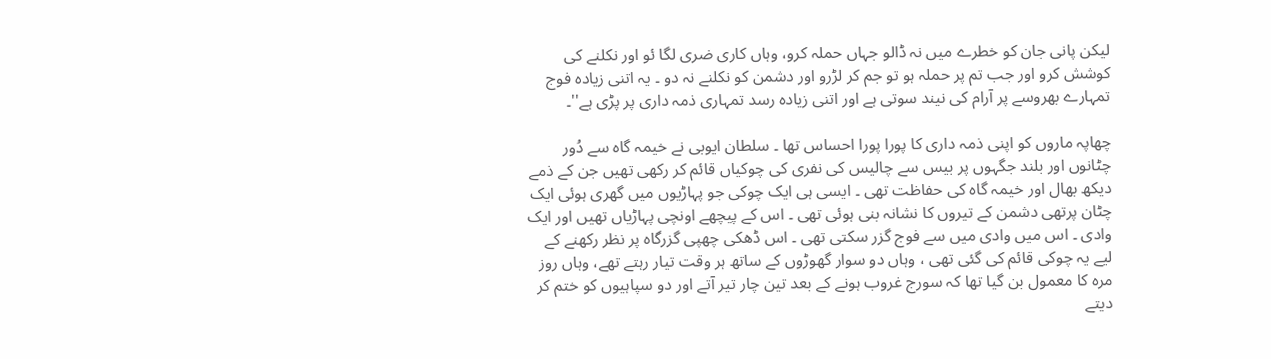لیکن پانی جان کو خطرے میں نہ ڈالو جہاں حملہ کرو، وہاں کاری ضری لگا ئو اور نکلنے کی کوشش کرو اور جب تم پر حملہ ہو تو جم کر لڑرو اور دشمن کو نکلنے نہ دو ۔ یہ اتنی زیادہ فوج تمہارے بھروسے پر آرام کی نیند سوتی ہے اور اتنی زیادہ رسد تمہاری ذمہ داری پر پڑی ہے''۔

چھاپہ ماروں کو اپنی ذمہ داری کا پورا پورا احساس تھا ۔ سلطان ایوبی نے خیمہ گاہ سے دُور چٹانوں اور بلند جگہوں پر بیس سے چالیس کی نفری کی چوکیاں قائم کر رکھی تھیں جن کے ذمے دیکھ بھال اور خیمہ گاہ کی حفاظت تھی ۔ ایسی ہی ایک چوکی جو پہاڑیوں میں گھری ہوئی ایک چٹان پرتھی دشمن کے تیروں کا نشانہ بنی ہوئی تھی ۔ اس کے پیچھے اونچی پہاڑیاں تھیں اور ایک وادی ۔ اس میں وادی میں سے فوج گزر سکتی تھی ۔ اس ڈھکی چھپی گزرگاہ پر نظر رکھنے کے لیے یہ چوکی قائم کی گئی تھی ، وہاں دو سوار گھوڑوں کے ساتھ ہر وقت تیار رہتے تھے، وہاں روز مرہ کا معمول بن گیا تھا کہ سورج غروب ہونے کے بعد تین چار تیر آتے اور دو سپاہیوں کو ختم کر دیتے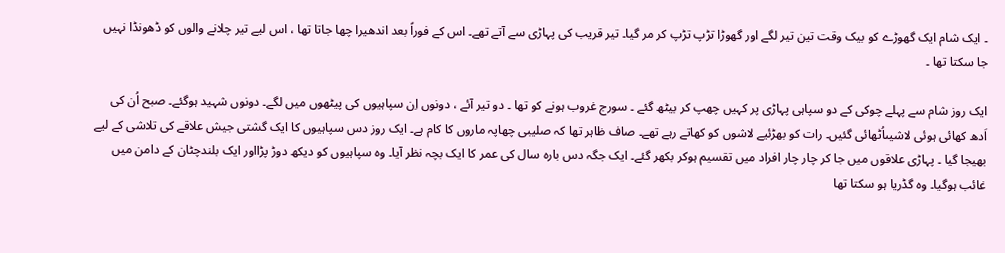۔ ایک شام ایک گھوڑے کو بیک وقت تین تیر لگے اور گھوڑا تڑپ تڑپ کر مر گیا۔ تیر قریب کی پہاڑی سے آتے تھے۔ اس کے فوراً بعد اندھیرا چھا جاتا تھا ، اس لیے تیر چلانے والوں کو ڈھونڈا نہیں جا سکتا تھا ۔

ایک روز شام سے پہلے چوکی کے دو سپاہی پہاڑی پر کہیں چھپ کر بیٹھ گئے ۔ سورج غروب ہونے کو تھا ۔ دو تیر آئے ، دونوں اِن سپاہیوں کی پیٹھوں میں لگے۔ دونوں شہید ہوگئے۔ صبح اُن کی اَدھ کھائی ہوئی لاشیںاُٹھائی گئیں۔ رات کو بھڑئیے لاشوں کو کھاتے رہے تھے۔ صاف ظاہر تھا کہ صلیبی چھاپہ ماروں کا کام ہے۔ ایک روز دس سپاہیوں کا ایک گشتی جیش علاقے کی تلاشی کے لیے بھیجا گیا ۔ پہاڑی علاقوں میں جا کر چار چار افراد میں تقسیم ہوکر بکھر گئے۔ ایک جگہ دس بارہ سال کی عمر کا ایک بچہ نظر آیا۔ وہ سپاہیوں کو دیکھ دوڑ پڑااور ایک بلندچٹان کے دامن میں غائب ہوگیا۔ وہ گڈریا ہو سکتا تھا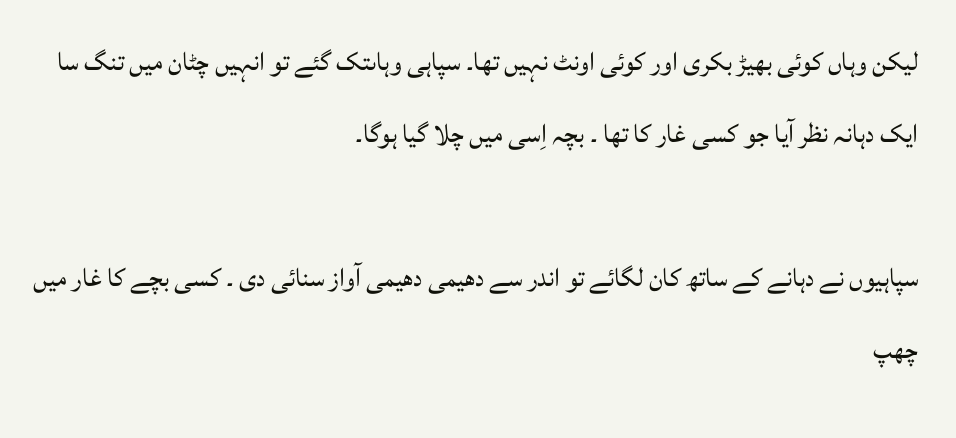لیکن وہاں کوئی بھیڑ بکری اور کوئی اونٹ نہیں تھا۔ سپاہی وہاںتک گئے تو انہیں چٹان میں تنگ سا ایک دہانہ نظر آیا جو کسی غار کا تھا ۔ بچہ اِسی میں چلا گیا ہوگا۔

سپاہیوں نے دہانے کے ساتھ کان لگائے تو اندر سے دھیمی دھیمی آواز سنائی دی ۔ کسی بچے کا غار میں چھپ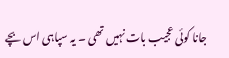جانا کوئی عجیب بات نہیں تھی ۔ یہ سپاہی اس بچے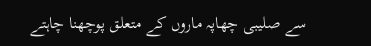سے صلیبی چھاپہ ماروں کے متعلق پوچھنا چاہتے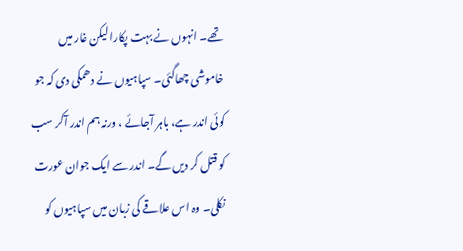تھے۔ انہوں نے بہت پکارا لیکن غار میں خاموشی چھاگئی۔ سپاہیوں نے دھمکی دی کہ جو کوئی اندر ہے، باہر آجائے ، ورنہ ہم اندر آکر سب کو قتل کر دیں گے۔ اندر سے ایک جوان عورت نکلی۔ وہ اس علاقے کی زبان میں سپاہیوں کو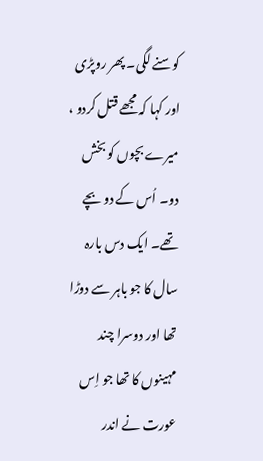کوسنے لگی۔ پھر روپڑی اور کہا کہ مجھے قتل کردو ، میرے بچوں کو بخش دو۔ اُس کے دو بچے تھے۔ ایک دس بارہ سال کا جو باہر سے دوڑا تھا اور دوسرا چند مہینوں کا تھا جو اِس عورت نے اندر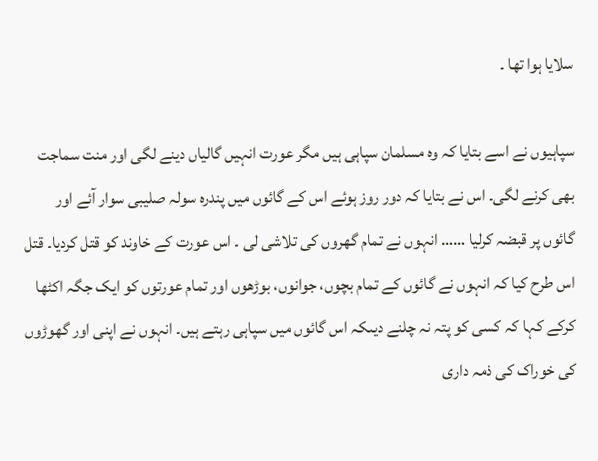سلایا ہوا تھا ۔

سپاہیوں نے اسے بتایا کہ وہ مسلمان سپاہی ہیں مگر عورت انہیں گالیاں دینے لگی اور منت سماجت بھی کرنے لگی۔ اس نے بتایا کہ دور روز ہوئے اس کے گائوں میں پندرہ سولہ صلیبی سوار آئے اور گائوں پر قبضہ کرلیا …… انہوں نے تمام گھروں کی تلاشی لی ۔ اس عورت کے خاوند کو قتل کردیا۔ قتل اس طرح کیا کہ انہوں نے گائوں کے تمام بچوں، جوانوں، بوڑھوں اور تمام عورتوں کو ایک جگہ اکٹھا کرکے کہا کہ کسی کو پتہ نہ چلنے دیںکہ اس گائوں میں سپاہی رہتے ہیں۔ انہوں نے اپنی اور گھوڑوں کی خوراک کی ذمہ داری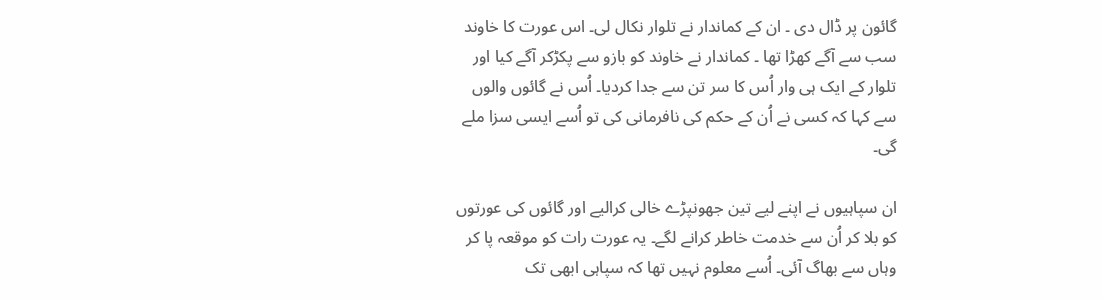گائون پر ڈال دی ۔ ان کے کماندار نے تلوار نکال لی۔ اس عورت کا خاوند سب سے آگے کھڑا تھا ۔ کماندار نے خاوند کو بازو سے پکڑکر آگے کیا اور تلوار کے ایک ہی وار اُس کا سر تن سے جدا کردیا۔ اُس نے گائوں والوں سے کہا کہ کسی نے اُن کے حکم کی نافرمانی کی تو اُسے ایسی سزا ملے گی۔

ان سپاہیوں نے اپنے لیے تین جھونپڑے خالی کرالیے اور گائوں کی عورتوں کو بلا کر اُن سے خدمت خاطر کرانے لگے۔ یہ عورت رات کو موقعہ پا کر وہاں سے بھاگ آئی۔ اُسے معلوم نہیں تھا کہ سپاہی ابھی تک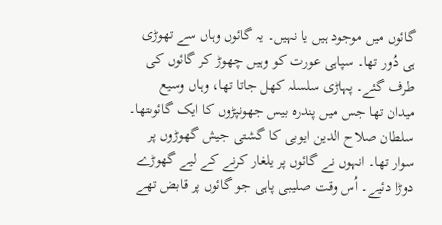گائوں میں موجود ہیں یا نہیں۔ یہ گائوں وہاں سے تھوڑی ہی دُور تھا۔ سپاہی عورت کو وہیں چھوڑ کر گائوں کی طرف گئے۔ پہاڑی سلسلہ کھل جاتا تھا، وہاں وسیع میدان تھا جس میں پندرہ بیس جھونپڑوں کا ایک گائوںتھا۔ سلطان صلاح الدین ایوبی کا گشتی جیش گھوڑوں پر سوار تھا۔ انہوں نے گائوں پر یلغار کرنے کے لیے گھوڑے دوڑا دئیے۔ اُس وقت صلیبی پاہی جو گائوں پر قابض تھے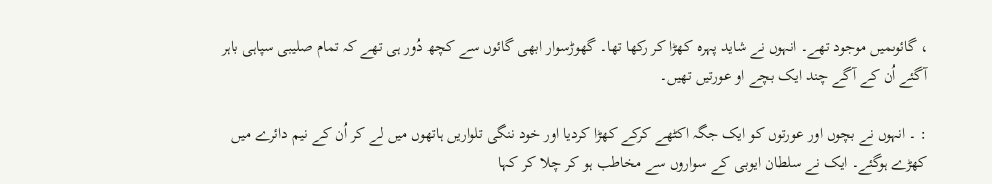، گائوںمیں موجود تھے۔ انہوں نے شاید پہرہ کھڑا کر رکھا تھا۔ گھوڑسوار ابھی گائوں سے کچھ دُور ہی تھے کہ تمام صلیبی سپاہی باہر آگئے اُن کے آگے چند ایک بچے او عورتیں تھیں۔

: ۔ انہوں نے بچوں اور عورتوں کو ایک جگہ اکٹھے کرکے کھڑا کردیا اور خود ننگی تلواریں ہاتھوں میں لے کر اُن کے نیم دائرے میں کھڑے ہوگئے۔ ایک نے سلطان ایوبی کے سواروں سے مخاطب ہو کر چلا کر کہا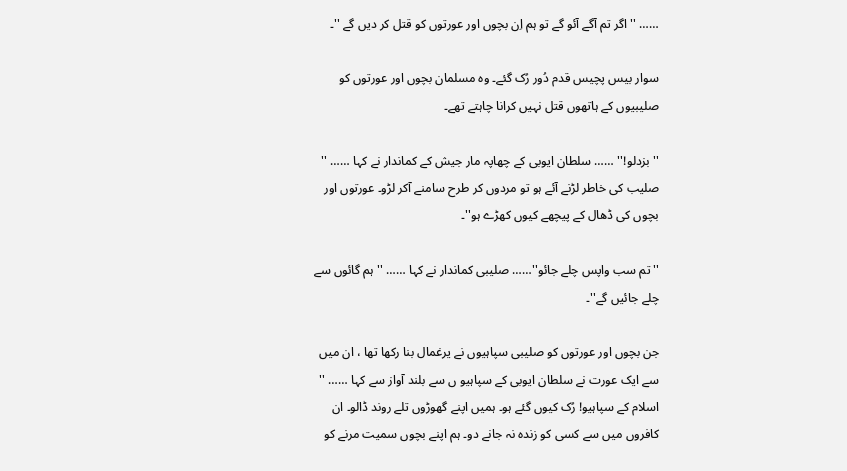…… '' اگر تم آگے آئو گے تو ہم اِن بچوں اور عورتوں کو قتل کر دیں گے ''۔

سوار بیس پچیس قدم دُور رُک گئے۔ وہ مسلمان بچوں اور عورتوں کو صلیبیوں کے ہاتھوں قتل نہیں کرانا چاہتے تھے۔

'' بزدلو!'' …… سلطان ایوبی کے چھاپہ مار جیش کے کماندار نے کہا …… '' صلیب کی خاطر لڑنے آئے ہو تو مردوں کر طرح سامنے آکر لڑو۔ عورتوں اور بچوں کی ڈھال کے پیچھے کیوں کھڑے ہو''۔

'' تم سب واپس چلے جائو''…… صلیبی کماندار نے کہا …… '' ہم گائوں سے چلے جائیں گے''۔

جن بچوں اور عورتوں کو صلیبی سپاہیوں نے یرغمال بنا رکھا تھا ، ان میں سے ایک عورت نے سلطان ایوبی کے سپاہیو ں سے بلند آواز سے کہا …… '' اسلام کے سپاہیو! رُک کیوں گئے ہو۔ ہمیں اپنے گھوڑوں تلے روند ڈالو۔ ان کافروں میں سے کسی کو زندہ نہ جانے دو۔ ہم اپنے بچوں سمیت مرنے کو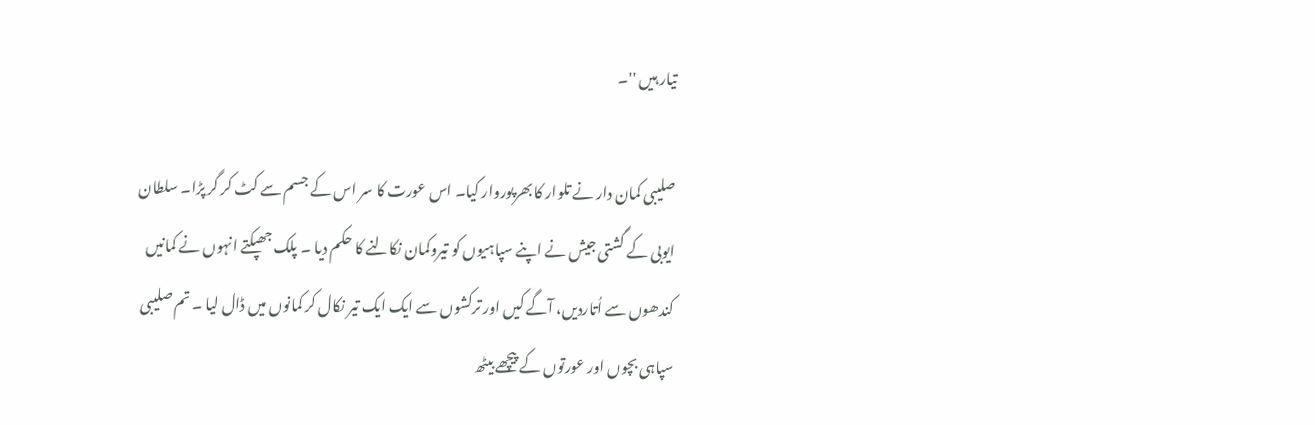تیار ہیں ''۔

صلیبی کمان دار نے تلوار کا بھرپوروار کیا۔ اس عورت کا سر اس کے جسم سے کٹ کر گر پڑا۔ سلطان ایوبی کے گشتی جیش نے اپنے سپاہیوں کو تیروکمان نکالنے کا حکم دیا ۔ پلک جھپکتے انہوں نے کمانیں کندھوں سے اُتاردیں، آگے کیں اور ترکشوں سے ایک ایک تیر نکال کر کمانوں میں ڈال لیا ۔ تم صلیبی سپاہی بچوں اور عورتوں کے پیچھے بیٹھ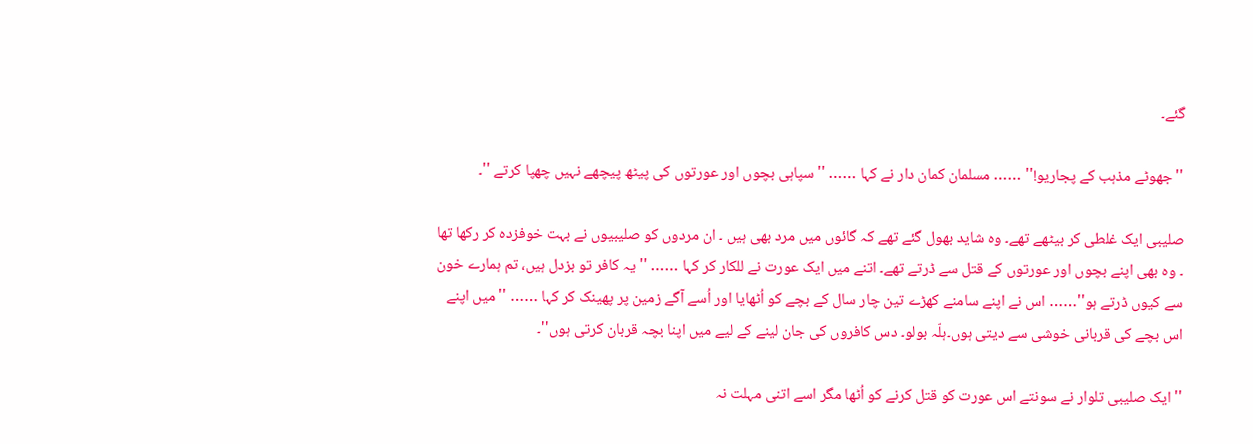گئے۔

'' جھوٹے مذہب کے پجاریو!'' …… مسلمان کمان دار نے کہا …… '' سپاہی بچوں اور عورتوں کی پیٹھ پیچھے نہیں چھپا کرتے ''۔

صلیبی ایک غلطی کر بیٹھے تھے۔ وہ شاید بھول گئے تھے کہ گائوں میں مرد بھی ہیں ۔ ان مردوں کو صلیبیوں نے بہت خوفزدہ کر رکھا تھا ۔ وہ بھی اپنے بچوں اور عورتوں کے قتل سے ڈرتے تھے۔ اتنے میں ایک عورت نے للکار کر کہا …… '' یہ کافر تو بزدل ہیں، تم ہمارے خون سے کیوں ڈرتے ہو''…… اس نے اپنے سامنے کھڑے تین چار سال کے بچے کو اُٹھایا اور اُسے آگے زمین پر پھینک کر کہا …… '' میں اپنے اس بچے کی قربانی خوشی سے دیتی ہوں۔ہلّہ بولو۔ دس کافروں کی جان لینے کے لیے میں اپنا بچہ قربان کرتی ہوں''۔

'' ایک صلیبی تلوار نے سونتے اس عورت کو قتل کرنے کو اُٹھا مگر اسے اتنی مہلت نہ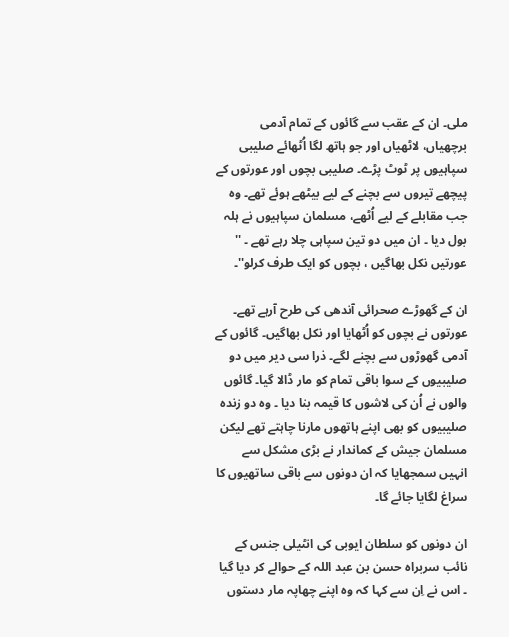ملی۔ ان کے عقب سے گائوں کے تمام آدمی برچھیاں، لاٹھیاں اور جو ہاتھ لگا اُٹھائے صلیبی سپاہیوں پر ٹوٹ پڑے۔ صلیبی بچوں اور عورتوں کے پیچھے تیروں سے بچنے کے لیے بیٹھے ہوئے تھے۔ وہ جب مقابلے کے لیے اُٹھے، مسلمان سپاہیوں نے ہلہ بول دیا ۔ ان میں دو تین سپاہی چلا رہے تھے ۔ '' عورتیں نکل بھاگیں ، بچوں کو ایک طرف کرلو''۔

ان کے گھوڑے صحرائی آندھی کی طرح آرہے تھے۔ عورتوں نے بچوں کو اُٹھایا اور نکل بھاگیں۔ گائوں کے آدمی گھوڑوں سے بچنے لگے۔ ذرا سی دیر میں دو صلیبیوں کے سوا باقی تمام کو مار ڈالا گیا۔ گائوں والوں نے اُن کی لاشوں کا قیمہ بنا دیا ۔ وہ دو زندہ صلیبیوں کو بھی اپنے ہاتھوں مارنا چاہتے تھے لیکن مسلمان جیش کے کماندار نے بڑی مشکل سے انہیں سمجھایا کہ ان دونوں سے باقی ساتھیوں کا سراغ لگایا جائے گا۔

ان دونوں کو سلطان ایوبی کی انٹیلی جنس کے نائب سربراہ حسن بن عبد اللہ کے حوالے کر دیا گیا ۔ اس نے اِن سے کہا کہ وہ اپنے چھاپہ مار دستوں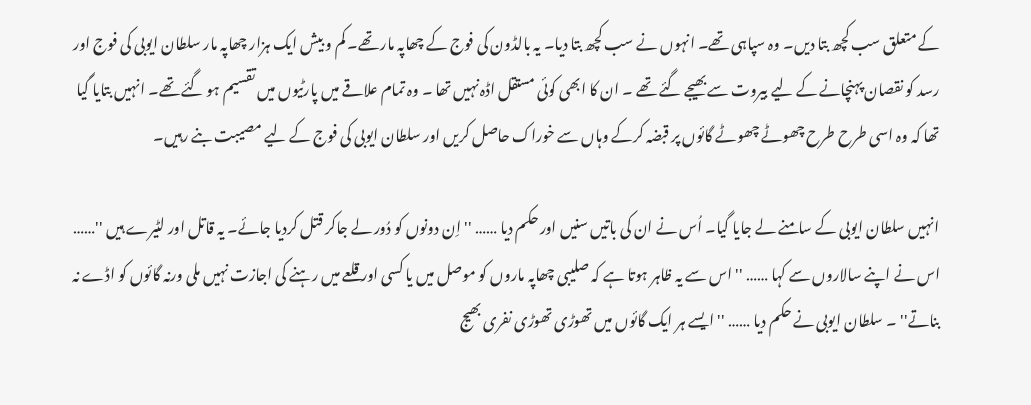کے متعلق سب کچھ بتا دیں۔ وہ سپاہی تھے۔ انہوں نے سب کچھ بتا دیا۔ یہ بالڈون کی فوج کے چھاپہ مار تھے۔ کم و بیش ایک ہزار چھاپہ مار سلطان ایوبی کی فوج اور رسد کو نقصان پہنچانے کے لیے بیروت سے بھیجے گئے تھے ۔ ان کا ابھی کوئی مستقل اڈہ نہیں تھا ۔ وہ تمام علاقے میں پارٹیوں میں تقسیم ہو گئے تھے۔ انہیں بتایا گیا تھا کہ وہ اسی طرح طرح چھوٹے چھوٹے گائوں پر قبضہ کرکے وہاں سے خوراک حاصل کریں اور سلطان ایوبی کی فوج کے لیے مصیبت بنے رہیں۔

انہیں سلطان ایوبی کے سامنے لے جایا گیا۔ اُس نے ان کی باتیں سنیں اور حکم دیا …… '' اِن دونوں کو دُور لے جاکر قتل کردیا جائے۔ یہ قاتل اور لٹیرے ہیں ''…… اس نے اپنے سالاروں سے کہا …… '' اس سے یہ ظاہر ہوتا ہے کہ صلیبی چھاپہ ماروں کو موصل میں یا کسی اور قلعے میں رہنے کی اجازت نہیں ملی ورنہ گائوں کو اڈے نہ بناتے'' ۔ سلطان ایوبی نے حکم دیا …… '' ایسے ہر ایک گائوں میں تھوڑی تھوڑی نفری بھیج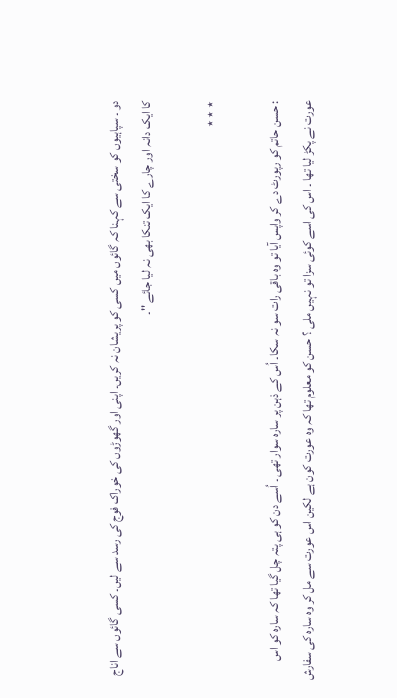دو ۔ سپاہیوں کو سختی سے کہنا کہ گائوں میں کسی کو پریشان نہ کریں۔ اپنی اور گھوڑوں کی خوراک فوج کی رسد سے لیں۔ کسی گائوں سے اناج کا ایک دانہ اور چارے کا ایک تنکا بھی نہ لیا جائے ''۔

٭ ٭ ٭

: حسن حاتم کو رپورٹ دے کر واپس آیا تو وہ باقی رات سو نہ سکا۔ اُس کے ذہن پر سارہ سوار تھی ۔ اُسے دن کو ہی پتہ چل گیا تھا کہ سارہ کو اس عورت نے پکڑ لیا تھا ۔ اس کی اسے کوئی سزا تو نہیں ملی ؟ حسن کو معلوم تھا کہ وہ عورت کون ہے لکین اس عورت سے مل کر وہ سارہ کی سفارش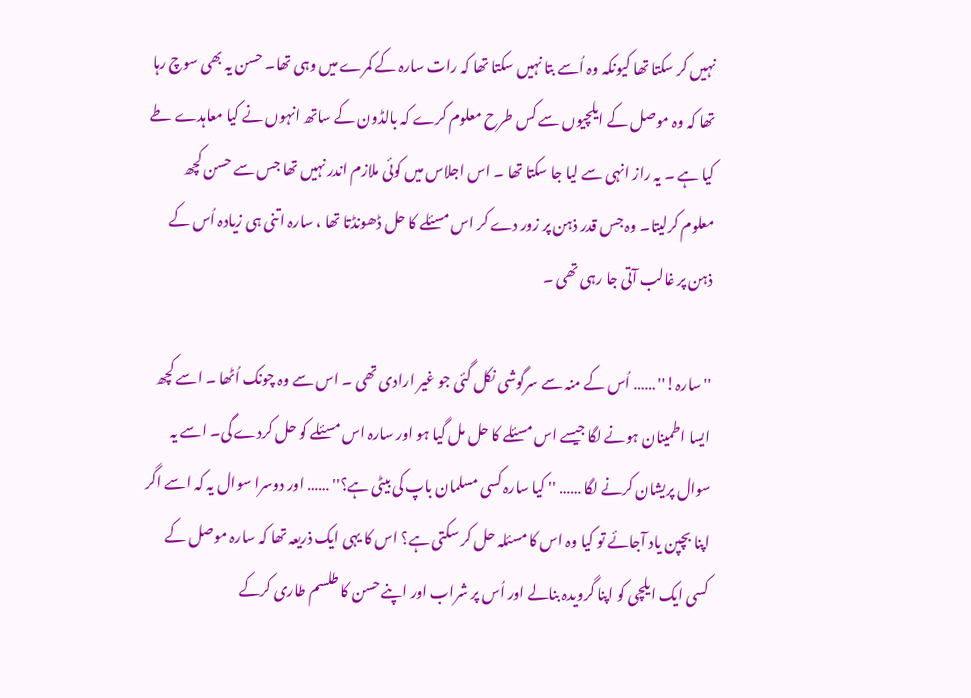نہیں کر سکتا تھا کیونکہ وہ اُسے بتا نہیں سکتا تھا کہ رات سارہ کے کمرے میں وہی تھا۔ حسن یہ بھی سوچ رہا تھا کہ وہ موصل کے ایلچیوں سے کس طرح معلوم کرے کہ بالڈون کے ساتھ انہوں نے کیا معاہدے طے کیا ہے ۔ یہ راز انہی سے لیا جا سکتا تھا ۔ اس اجلاس میں کوئی ملازم اندر نہیں تھا جس سے حسن کچھ معلوم کرلیتا۔ وہ جس قدر ذہن پر زور دے کر اس مسئلے کا حل ڈھونڈتا تھا ، سارہ اتنی ہی زیادہ اُس کے ذہن پر غالب آتی جا رہی تھی ۔

'' سارہ!'' …… اُس کے منہ سے سرگوشی نکل گئی جو غیر ارادی تھی ۔ اس سے وہ چونک اُٹھا ۔ اسے کچھ ایسا اطمینان ہونے لگا جیسے اس مسئلے کا حل مل گیا ہو اور سارہ اس مسئلے کو حل کردے گی۔ اسے یہ سوال پریشان کرنے لگا …… '' کیا سارہ کسی مسلمان باپ کی بیٹی ہے؟'' …… اور دوسرا سوال یہ کہ اسے اگر اپنا بچپن یاد آجائے تو کیا وہ اس کا مسئلہ حل کر سکتی ہے؟ اس کا یہی ایک ذریعہ تھا کہ سارہ موصل کے کسی ایک ایلچی کو اپنا گرویدہ بنالے اور اُس پر شراب اور اپنے حسن کا طلسم طاری کرکے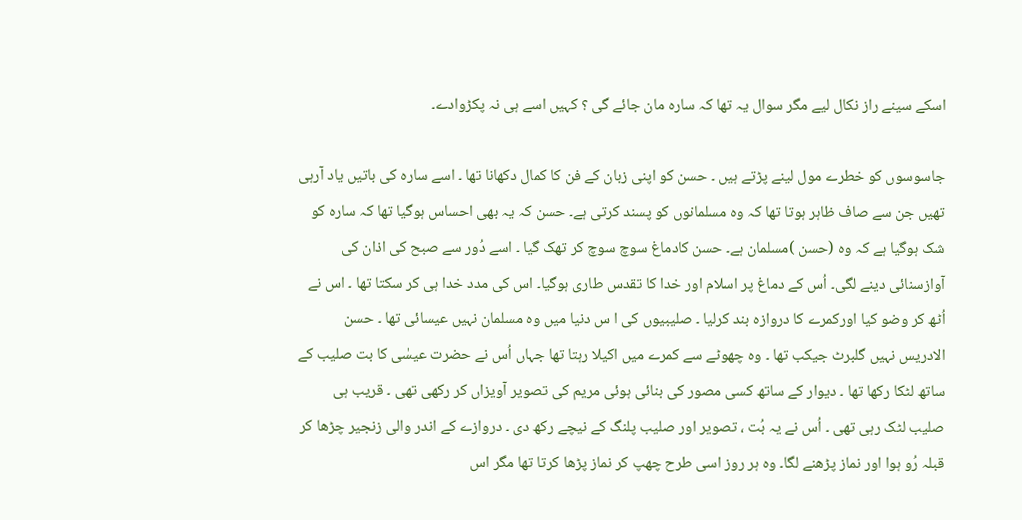اسکے سینے راز نکال لیے مگر سوال یہ تھا کہ سارہ مان جائے گی ؟ کہیں اسے ہی نہ پکڑوادے۔

جاسوسوں کو خطرے مول لینے پڑتے ہیں ۔ حسن کو اپنی زبان کے فن کا کمال دکھانا تھا ۔ اسے سارہ کی باتیں یاد آرہی تھیں جن سے صاف ظاہر ہوتا تھا کہ وہ مسلمانوں کو پسند کرتی ہے۔ حسن کہ یہ بھی احساس ہوگیا تھا کہ سارہ کو شک ہوگیا ہے کہ وہ (حسن )مسلمان ہے۔ حسن کادماغ سوچ سوچ کر تھک گیا ۔ اسے دُور سے صبح کی اذان کی آوازسنائی دینے لگی۔ اُس کے دماغ پر اسلام اور خدا کا تقدس طاری ہوگیا۔ اس کی مدد خدا ہی کر سکتا تھا ۔ اس نے اُٹھ کر وضو کیا اورکمرے کا دروازہ بند کرلیا ۔ صلیبیوں کی ا س دنیا میں وہ مسلمان نہیں عیسائی تھا ۔ حسن الادریس نہیں گلبرٹ جیکب تھا ۔ وہ چھوٹے سے کمرے میں اکیلا رہتا تھا جہاں اُس نے حضرت عیسٰی کا بت صلیب کے ساتھ لٹکا رکھا تھا ۔ دیوار کے ساتھ کسی مصور کی بنائی ہوئی مریم کی تصویر آویزاں کر رکھی تھی ۔ قریب ہی صلیب لٹک رہی تھی ۔ اُس نے یہ بُت ، تصویر اور صلیب پلنگ کے نیچے رکھ دی ۔ دروازے کے اندر والی زنجیر چڑھا کر قبلہ رُو ہوا اور نماز پڑھنے لگا۔ وہ ہر روز اسی طرح چھپ کر نماز پڑھا کرتا تھا مگر اس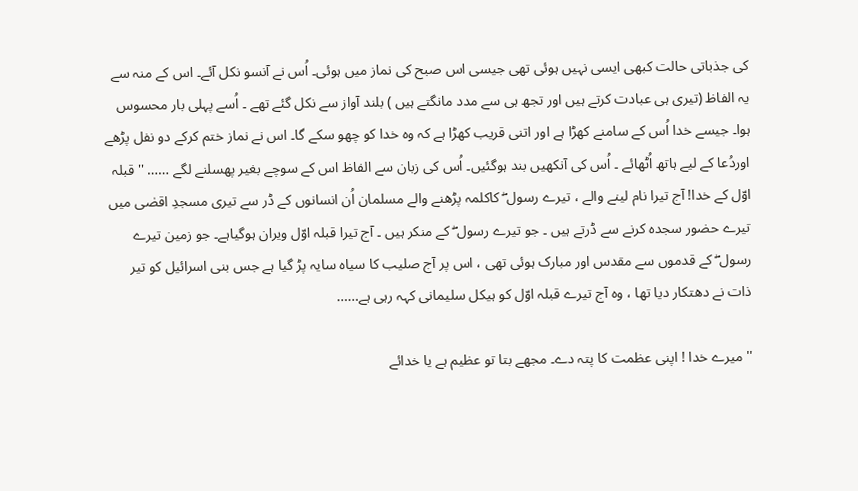کی جذباتی حالت کبھی ایسی نہیں ہوئی تھی جیسی اس صبح کی نماز میں ہوئی۔ اُس نے آنسو نکل آئے۔ اس کے منہ سے یہ الفاظ (تیری ہی عبادت کرتے ہیں اور تجھ ہی سے مدد مانگتے ہیں ) بلند آواز سے نکل گئے تھے ۔ اُسے پہلی بار محسوس ہوا۔ جیسے خدا اُس کے سامنے کھڑا ہے اور اتنی قریب کھڑا ہے کہ وہ خدا کو چھو سکے گا۔ اس نے نماز ختم کرکے دو نفل پڑھے اوردُعا کے لیے ہاتھ اُٹھائے ۔ اُس کی آنکھیں بند ہوگئیں۔ اُس کی زبان سے الفاظ اس کے سوچے بغیر پھسلنے لگے …… '' قبلہ اوّل کے خدا! آج تیرا نام لینے والے ، تیرے رسول ۖ کاکلمہ پڑھنے والے مسلمان اُن انسانوں کے ڈر سے تیری مسجدِ اقصٰی میں تیرے حضور سجدہ کرنے سے ڈرتے ہیں ۔ جو تیرے رسول ۖ کے منکر ہیں ۔ آج تیرا قبلہ اوّل ویران ہوگیاہے۔ جو زمین تیرے رسول ۖ کے قدموں سے مقدس اور مبارک ہوئی تھی ، اس پر آج صلیب کا سیاہ سایہ پڑ گیا ہے جس بنی اسرائیل کو تیر ذات نے دھتکار دیا تھا ، وہ آج تیرے قبلہ اوّل کو ہیکل سلیمانی کہہ رہی ہے……

'' میرے خدا ! اپنی عظمت کا پتہ دے۔ مجھے بتا تو عظیم ہے یا خدائے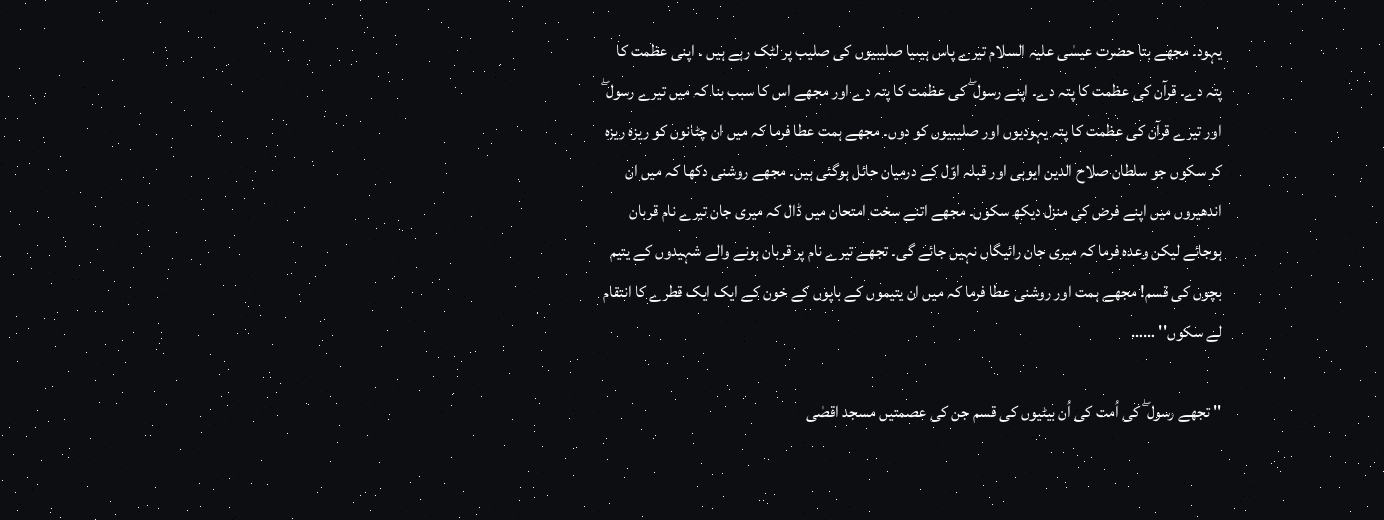یہود۔ مجھے بتا حضرت عیسٰی علیہ السلام تیرے پاس ہیںیا صلیبیوں کی صلیب پر لٹک رہے ہیں ۔ اپنی عظمت کا پتہ دے۔ قرآن کی عظمت کا پتہ دے۔ اپنے رسول ۖ کی عظمت کا پتہ دے اور مجھے اس کا سبب بنا کہ میں تیرے رسول ۖ اور تیرے قرآن کی عظمت کا پتہ یہودیوں اور صلیبیوں کو دوں۔ مجھے ہمت عطا فرما کہ میں ان چٹانوں کو ریزہ ریزہ کر سکوں جو سلطان صلاح الدین ایوبی اور قبلہ اوّل کے درمیان حائل ہوگئی ہیں۔ مجھے روشنی دکھا کہ میں ان اندھیروں میں اپنے فرض کی منزل دیکھ سکوں۔ مجھے اتنے سخت امتحان میں ڈال کہ میری جان تیرے نام قربان ہوجائے لیکن وعدہ فرما کہ میری جان رائیگاں نہیں جائے گی۔ تجھے تیرے نام پر قربان ہونے والے شہیدوں کے یتیم بچوں کی قسم! مجھے ہمت اور روشنی عطا فرما کہ میں ان یتیموں کے باپوں کے خون کے ایک ایک قطرے کا انتقام لے سکوں'' ……

'' تجھے رسول ۖ کی اُمت کی اُن بیٹیوں کی قسم جن کی عصمتیں مسجد اقصٰی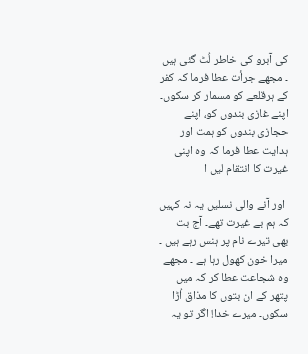کی آبرو کی خاطر لُٹ گئی ہیں ۔ مجھے جرأت عطا فرما کہ کفر کے ہرقلعے کو مسمار کر سکوں۔ اپنے غازی بندوں کو، اپنے حجازی بندوں کو ہمت اور ہدایت عطا فرما کہ وہ اپنی غیرت کا انتقام لیں ا

 اور آنے والی نسلیں یہ نہ کہیں کہ ہم بے غیرت تھے۔ آج بت بھی تیرے نام پر ہنس رہے ہیں ۔ میرا خون کھول رہا ہے ۔ مجھے وہ شجاعت عطا کر کہ میں پتھر کے ان بتوں کا مذاق اُڑا سکوں۔ میرے خدا! اگر تو یہ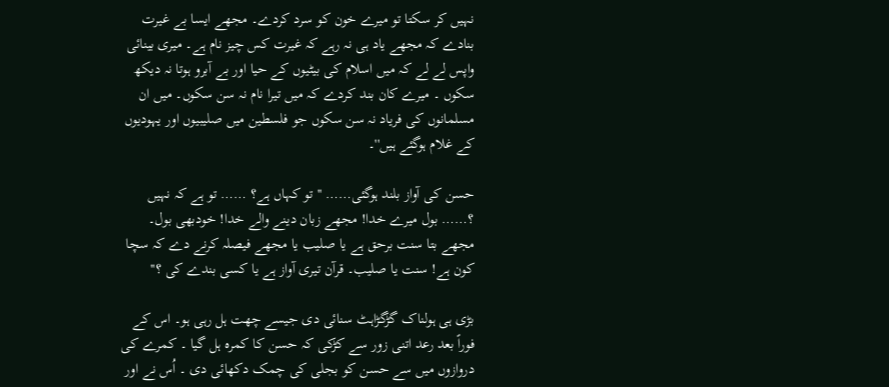نہیں کر سکتا تو میرے خون کو سرد کردے۔ مجھے ایسا بے غیرت بنادے کہ مجھے یاد ہی نہ رہے کہ غیرت کس چیز نام ہے۔ میری بینائی واپس لے لے کہ میں اسلام کی بیٹیوں کے حیا اور بے آبرو ہوتا نہ دیکھ سکوں ۔ میرے کان بند کردے کہ میں تیرا نام نہ سن سکوں۔ میں ان مسلمانوں کی فریاد نہ سن سکوں جو فلسطین میں صلیبیوں اور یہودیوں کے غلام ہوگئے ہیں''۔

حسن کی آواز بلند ہوگئی…… '' تو کہاں ہے؟ …… تو ہے کہ نہیں ؟…… بول میرے خدا! مجھے زبان دینے والے خدا! خودبھی بول۔ مجھے بتا سنت برحق ہے یا صلیب یا مجھے فیصلہ کرنے دے کہ سچا کون ہے! سنت یا صلیب۔ قرآن تیری آواز ہے یا کسی بندے کی ؟''

بڑی ہی ہولناک گڑگڑاہٹ سنائی دی جیسے چھت ہل رہی ہو۔ اس کے فوراً بعد رعد اتنی زور سے کڑکی کہ حسن کا کمرہ ہل گیا ۔ کمرے کی دروازوں میں سے حسن کو بجلی کی چمک دکھائی دی ۔ اُس نے اور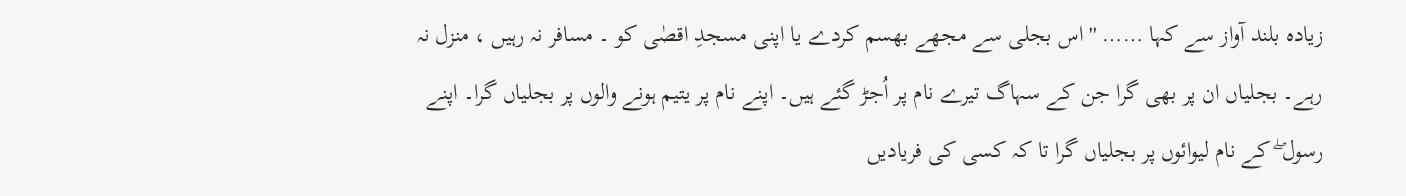زیادہ بلند آواز سے کہا …… '' اس بجلی سے مجھے بھسم کردے یا اپنی مسجدِ اقصٰی کو ۔ مسافر نہ رہیں ، منزل نہ رہے۔ بجلیاں ان پر بھی گرا جن کے سہاگ تیرے نام پر اُجڑ گئے ہیں۔ اپنے نام پر یتیم ہونے والوں پر بجلیاں گرا۔ اپنے رسول ۖ کے نام لیوائوں پر بجلیاں گرا تا کہ کسی کی فریادیں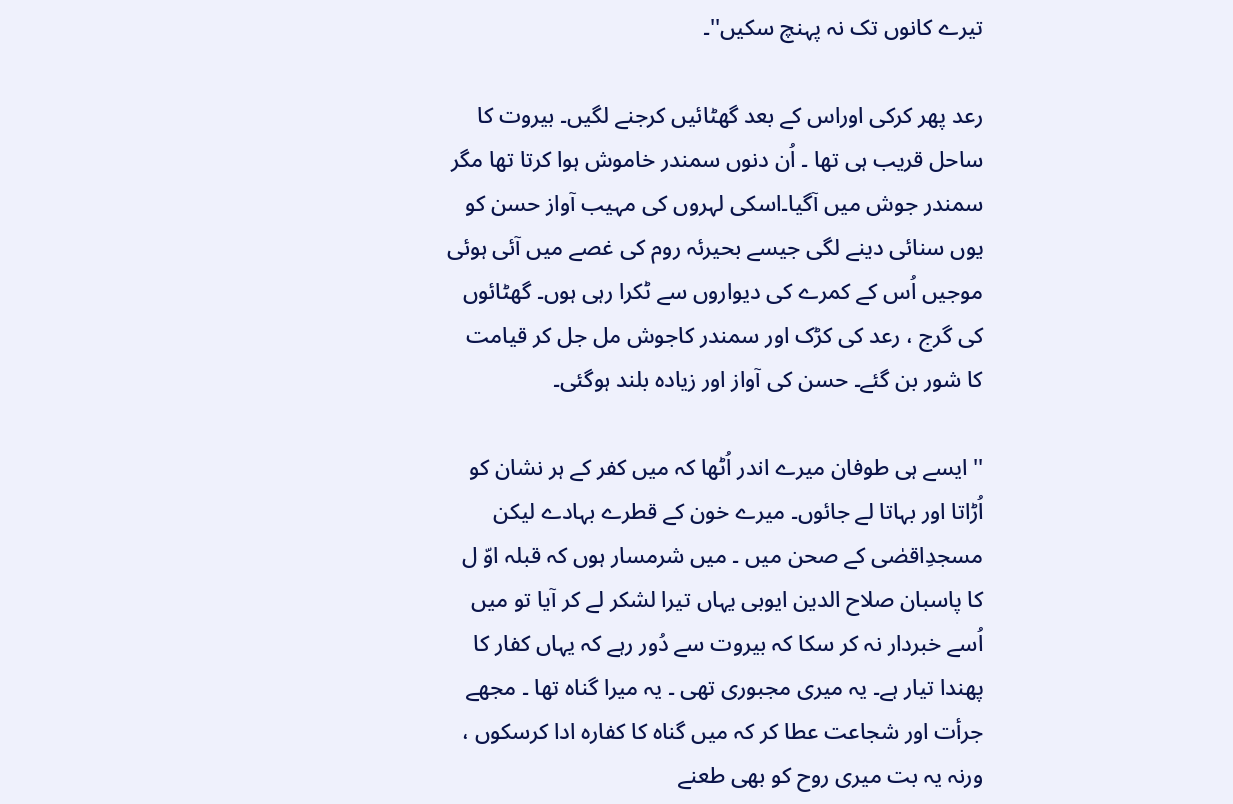تیرے کانوں تک نہ پہنچ سکیں''۔

رعد پھر کرکی اوراس کے بعد گھٹائیں کرجنے لگیں۔ بیروت کا ساحل قریب ہی تھا ۔ اُن دنوں سمندر خاموش ہوا کرتا تھا مگر سمندر جوش میں آگیا۔اسکی لہروں کی مہیب آواز حسن کو یوں سنائی دینے لگی جیسے بحیرئہ روم کی غصے میں آئی ہوئی موجیں اُس کے کمرے کی دیواروں سے ٹکرا رہی ہوں۔ گھٹائوں کی گرج ، رعد کی کڑک اور سمندر کاجوش مل جل کر قیامت کا شور بن گئے۔ حسن کی آواز اور زیادہ بلند ہوگئی۔

'' ایسے ہی طوفان میرے اندر اُٹھا کہ میں کفر کے ہر نشان کو اُڑاتا اور بہاتا لے جائوں۔ میرے خون کے قطرے بہادے لیکن مسجدِاقصٰی کے صحن میں ۔ میں شرمسار ہوں کہ قبلہ اوّ ل کا پاسبان صلاح الدین ایوبی یہاں تیرا لشکر لے کر آیا تو میں اُسے خبردار نہ کر سکا کہ بیروت سے دُور رہے کہ یہاں کفار کا پھندا تیار ہے۔ یہ میری مجبوری تھی ۔ یہ میرا گناہ تھا ۔ مجھے جرأت اور شجاعت عطا کر کہ میں گناہ کا کفارہ ادا کرسکوں ، ورنہ یہ بت میری روح کو بھی طعنے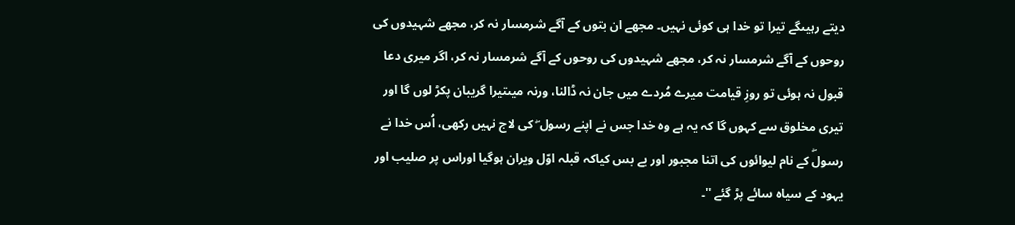دیتے رہیںگے تیرا تو خدا ہی کوئی نہیں۔ مجھے ان بتوں کے آگے شرمسار نہ کر، مجھے شہیدوں کی روحوں کے آگے شرمسار نہ کر، مجھے شہیدوں کی روحوں کے آگے شرمسار نہ کر، اگر میری دعا قبول نہ ہوئی تو روزِ قیامت میرے مُردے میں جان نہ ڈالنا، ورنہ میںتیرا گریبان پکڑ لوں گا اور تیری مخلوق سے کہوں گا کہ یہ ہے وہ خدا جس نے اپنے رسول ۖ کی لاج نہیں رکھی، اُس خدا نے رسولۖ کے نام لیوائوں کی اتنا مجبور اور بے بس کیاکہ قبلہ اوّل ویران ہوگیا اوراس پر صلیب اور یہود کے سیاہ سائے پڑ گئے ''۔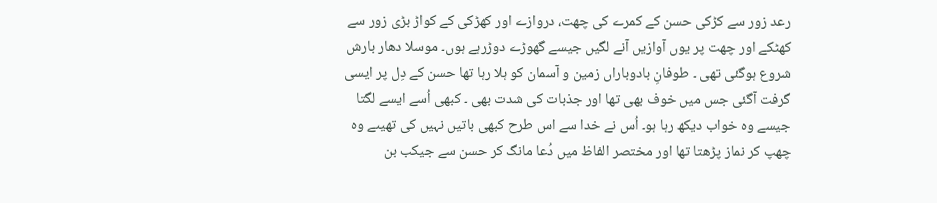رعد زور سے کڑکی حسن کے کمرے کی چھت، دروازے اور کھڑکی کے کواڑ بڑی زور سے کھٹکے اور چھت پر یوں آوازیں آنے لگیں جیسے گھوڑے دوڑرہے ہوں۔ موسلا دھار بارش شروع ہوگئی تھی ۔ طوفانِ بادوباراں زمین و آسمان کو ہلا رہا تھا حسن کے دِل پر ایسی گرفت آگئی جس میں خوف بھی تھا اور جذبات کی شدت بھی ۔ کبھی اُسے ایسے لگتا جیسے وہ خواب دیکھ رہا ہو۔ اُس نے خدا سے اس طرح کبھی باتیں نہیں کی تھیںے وہ چھپ کر نماز پڑھتا تھا اور مختصر الفاظ میں دُعا مانگ کر حسن سے جیکب بن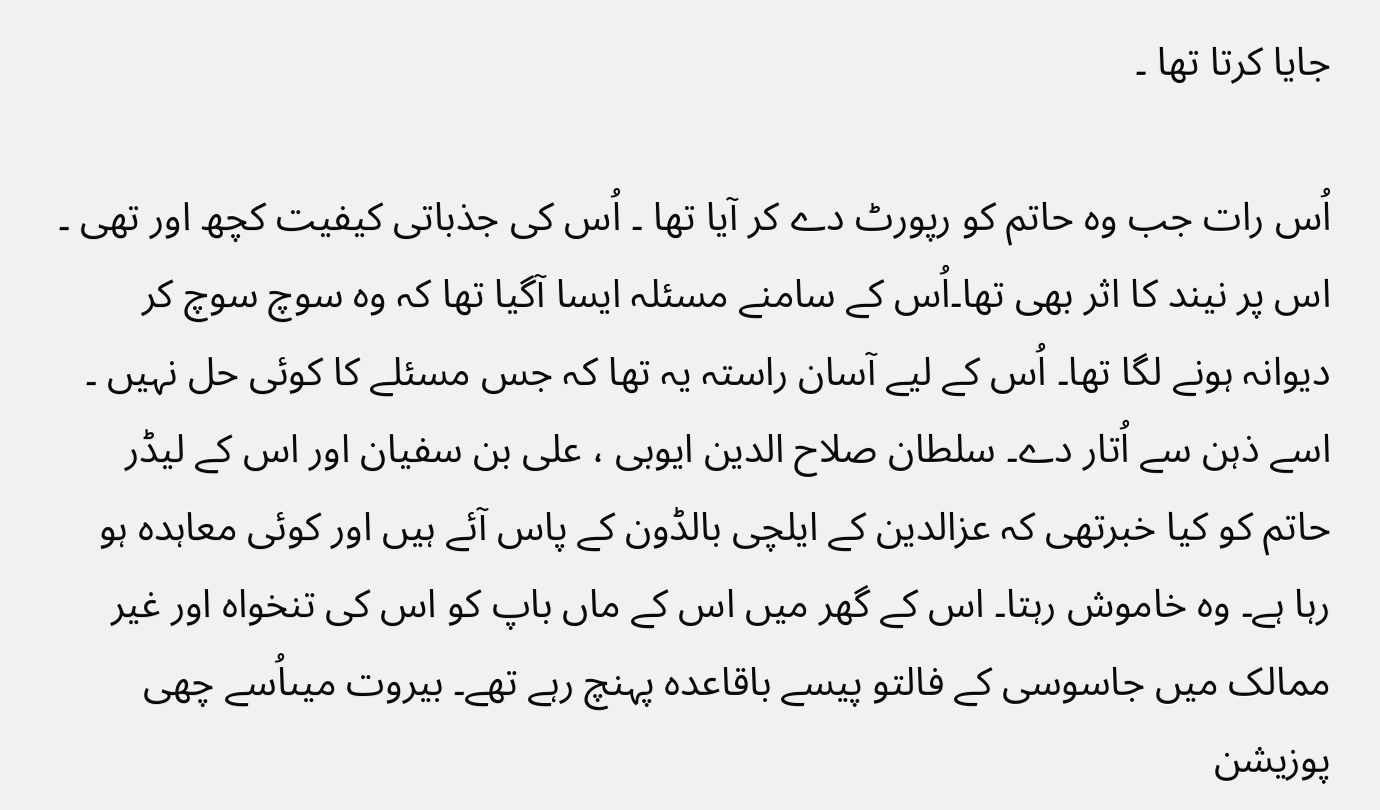جایا کرتا تھا ۔

اُس رات جب وہ حاتم کو رپورٹ دے کر آیا تھا ۔ اُس کی جذباتی کیفیت کچھ اور تھی ۔ اس پر نیند کا اثر بھی تھا۔اُس کے سامنے مسئلہ ایسا آگیا تھا کہ وہ سوچ سوچ کر دیوانہ ہونے لگا تھا۔ اُس کے لیے آسان راستہ یہ تھا کہ جس مسئلے کا کوئی حل نہیں ۔ اسے ذہن سے اُتار دے۔ سلطان صلاح الدین ایوبی ، علی بن سفیان اور اس کے لیڈر حاتم کو کیا خبرتھی کہ عزالدین کے ایلچی بالڈون کے پاس آئے ہیں اور کوئی معاہدہ ہو رہا ہے۔ وہ خاموش رہتا۔ اس کے گھر میں اس کے ماں باپ کو اس کی تنخواہ اور غیر ممالک میں جاسوسی کے فالتو پیسے باقاعدہ پہنچ رہے تھے۔ بیروت میںاُسے چھی پوزیشن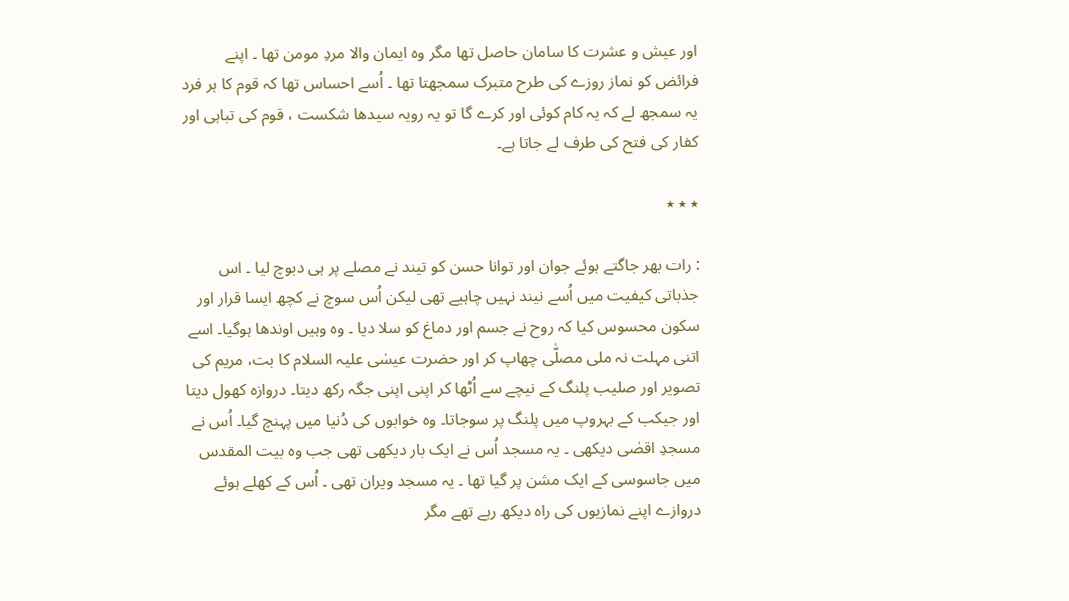اور عیش و عشرت کا سامان حاصل تھا مگر وہ ایمان والا مردِ مومن تھا ۔ اپنے فرائض کو نماز روزے کی طرح متبرک سمجھتا تھا ۔ اُسے احساس تھا کہ قوم کا ہر فرد یہ سمجھ لے کہ یہ کام کوئی اور کرے گا تو یہ رویہ سیدھا شکست ، قوم کی تباہی اور کفار کی فتح کی طرف لے جاتا ہے۔

٭ ٭ ٭

: رات بھر جاگتے ہوئے جوان اور توانا حسن کو تیند نے مصلے پر ہی دبوچ لیا ۔ اس جذباتی کیفیت میں اُسے نیند نہیں چاہیے تھی لیکن اُس سوچ نے کچھ ایسا قرار اور سکون محسوس کیا کہ روح نے جسم اور دماغ کو سلا دیا ۔ وہ وہیں اوندھا ہوگیا۔ اسے اتنی مہلت نہ ملی مصلّٰی چھاپ کر اور حضرت عیسٰی علیہ السلام کا بت، مریم کی تصویر اور صلیب پلنگ کے نیچے سے اُٹھا کر اپنی اپنی جگہ رکھ دیتا۔ دروازہ کھول دیتا اور جیکب کے بہروپ میں پلنگ پر سوجاتا۔ وہ خوابوں کی دُنیا میں پہنچ گیا۔ اُس نے مسجدِ اقصٰی دیکھی ۔ یہ مسجد اُس نے ایک بار دیکھی تھی جب وہ بیت المقدس میں جاسوسی کے ایک مشن پر گیا تھا ۔ یہ مسجد ویران تھی ۔ اُس کے کھلے ہوئے دروازے اپنے نمازیوں کی راہ دیکھ رہے تھے مگر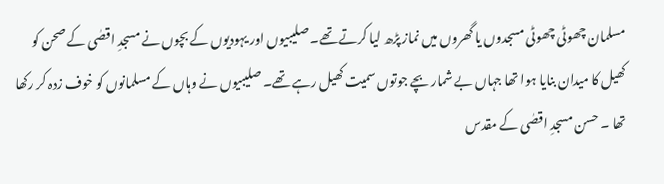مسلمان چھوٹی چھوٹی مسجدوں یا گھروں میں نماز پڑھ لیا کرتے تھے۔ صلیبیوں اور یہودیوں کے بچوں نے مسجدِ اقصٰی کے صحن کو کھیل کا میدان بنایا ہوا تھا جہاں بے شمار بچے جوتوں سمیت کھیل رہے تھے۔ صلیبیوں نے وہاں کے مسلمانوں کو خوف زدہ کر رکھا تھا ۔ حسن مسجدِ اقصٰی کے مقدس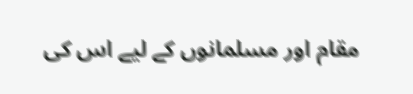مقام اور مسلمانوں کے لیے اس کی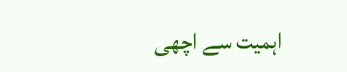اہمیت سے اچھی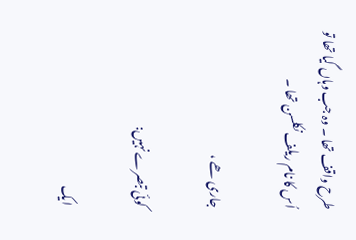طرح واقف تھا ۔ وہ جب وہاں گیا تھا تو اُس کا نام ریلف نکلسن تھا ۔

جاری ھے ،

کوئی تبصرے نہیں:

ایک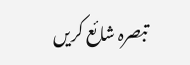تبصرہ شائع کریں